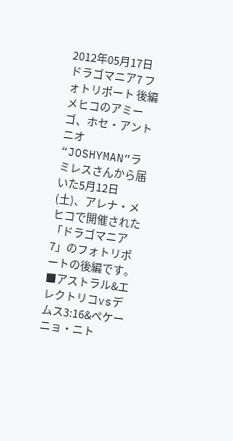2012年05月17日
ドラゴマニア7 フォトリポート 後編
メヒコのアミーゴ、ホセ・アントニオ“JOSHYMAN”ラミレスさんから届いた5月12日(土)、アレナ・メヒコで開催された「ドラゴマニア7」のフォトリポートの後編です。
■アストラル&エレクトリコvsデムス3:16&ペケーニョ・ニト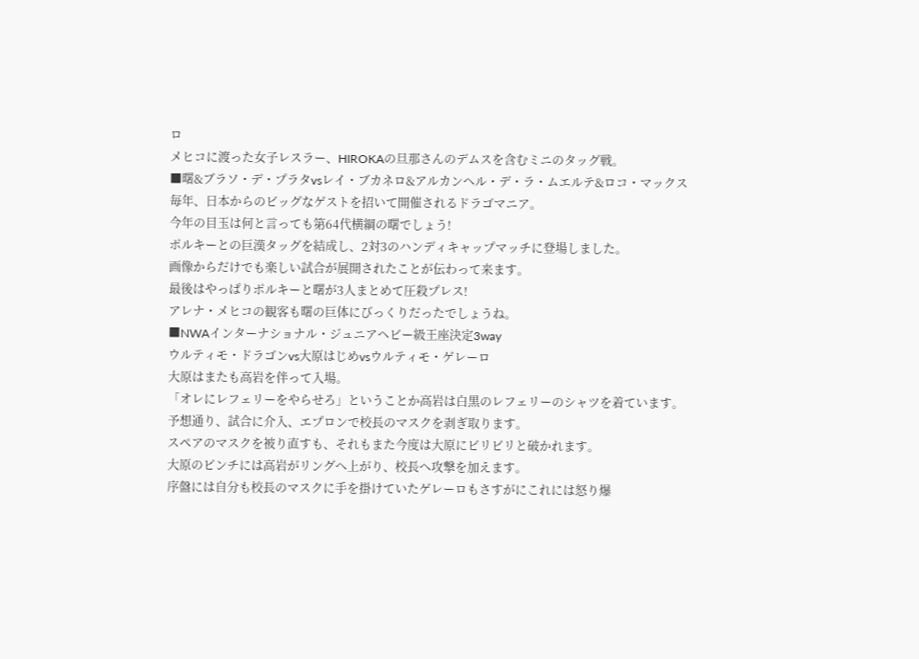ロ
メヒコに渡った女子レスラー、HIROKAの旦那さんのデムスを含むミニのタッグ戦。
■曙&ブラソ・デ・プラタvsレイ・ブカネロ&アルカンヘル・デ・ラ・ムエルテ&ロコ・マックス
毎年、日本からのビッグなゲストを招いて開催されるドラゴマニア。
今年の目玉は何と言っても第64代横綱の曙でしょう!
ポルキーとの巨漢タッグを結成し、2対3のハンディキャップマッチに登場しました。
画像からだけでも楽しい試合が展開されたことが伝わって来ます。
最後はやっぱりポルキーと曙が3人まとめて圧殺プレス!
アレナ・メヒコの観客も曙の巨体にびっくりだったでしょうね。
■NWAインターナショナル・ジュニアヘビー級王座決定3way
ウルティモ・ドラゴンvs大原はじめvsウルティモ・ゲレーロ
大原はまたも高岩を伴って入場。
「オレにレフェリーをやらせろ」ということか高岩は白黒のレフェリーのシャツを着ています。
予想通り、試合に介入、エプロンで校長のマスクを剥ぎ取ります。
スペアのマスクを被り直すも、それもまた今度は大原にビリビリと破かれます。
大原のピンチには高岩がリングへ上がり、校長へ攻撃を加えます。
序盤には自分も校長のマスクに手を掛けていたゲレーロもさすがにこれには怒り爆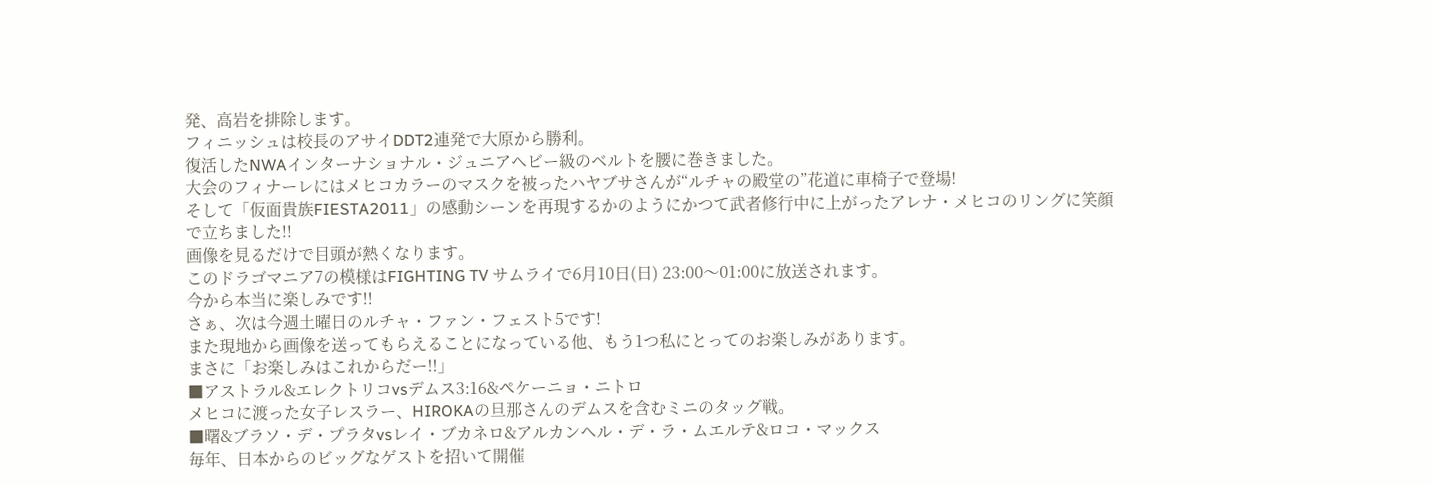発、高岩を排除します。
フィニッシュは校長のアサイDDT2連発で大原から勝利。
復活したNWAインターナショナル・ジュニアヘビー級のベルトを腰に巻きました。
大会のフィナーレにはメヒコカラーのマスクを被ったハヤブサさんが“ルチャの殿堂の”花道に車椅子で登場!
そして「仮面貴族FIESTA2011」の感動シーンを再現するかのようにかつて武者修行中に上がったアレナ・メヒコのリングに笑顔で立ちました!!
画像を見るだけで目頭が熱くなります。
このドラゴマニア7の模様はFIGHTING TV サムライで6月10日(日) 23:00〜01:00に放送されます。
今から本当に楽しみです!!
さぁ、次は今週土曜日のルチャ・ファン・フェスト5です!
また現地から画像を送ってもらえることになっている他、もう1つ私にとってのお楽しみがあります。
まさに「お楽しみはこれからだー!!」
■アストラル&エレクトリコvsデムス3:16&ペケーニョ・ニトロ
メヒコに渡った女子レスラー、HIROKAの旦那さんのデムスを含むミニのタッグ戦。
■曙&ブラソ・デ・プラタvsレイ・ブカネロ&アルカンヘル・デ・ラ・ムエルテ&ロコ・マックス
毎年、日本からのビッグなゲストを招いて開催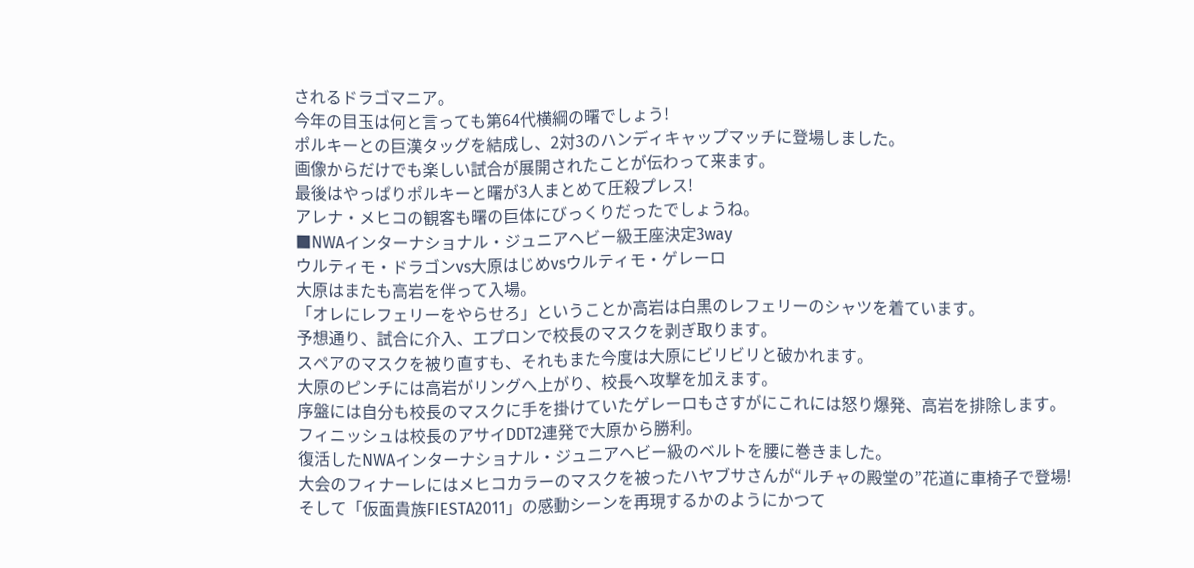されるドラゴマニア。
今年の目玉は何と言っても第64代横綱の曙でしょう!
ポルキーとの巨漢タッグを結成し、2対3のハンディキャップマッチに登場しました。
画像からだけでも楽しい試合が展開されたことが伝わって来ます。
最後はやっぱりポルキーと曙が3人まとめて圧殺プレス!
アレナ・メヒコの観客も曙の巨体にびっくりだったでしょうね。
■NWAインターナショナル・ジュニアヘビー級王座決定3way
ウルティモ・ドラゴンvs大原はじめvsウルティモ・ゲレーロ
大原はまたも高岩を伴って入場。
「オレにレフェリーをやらせろ」ということか高岩は白黒のレフェリーのシャツを着ています。
予想通り、試合に介入、エプロンで校長のマスクを剥ぎ取ります。
スペアのマスクを被り直すも、それもまた今度は大原にビリビリと破かれます。
大原のピンチには高岩がリングへ上がり、校長へ攻撃を加えます。
序盤には自分も校長のマスクに手を掛けていたゲレーロもさすがにこれには怒り爆発、高岩を排除します。
フィニッシュは校長のアサイDDT2連発で大原から勝利。
復活したNWAインターナショナル・ジュニアヘビー級のベルトを腰に巻きました。
大会のフィナーレにはメヒコカラーのマスクを被ったハヤブサさんが“ルチャの殿堂の”花道に車椅子で登場!
そして「仮面貴族FIESTA2011」の感動シーンを再現するかのようにかつて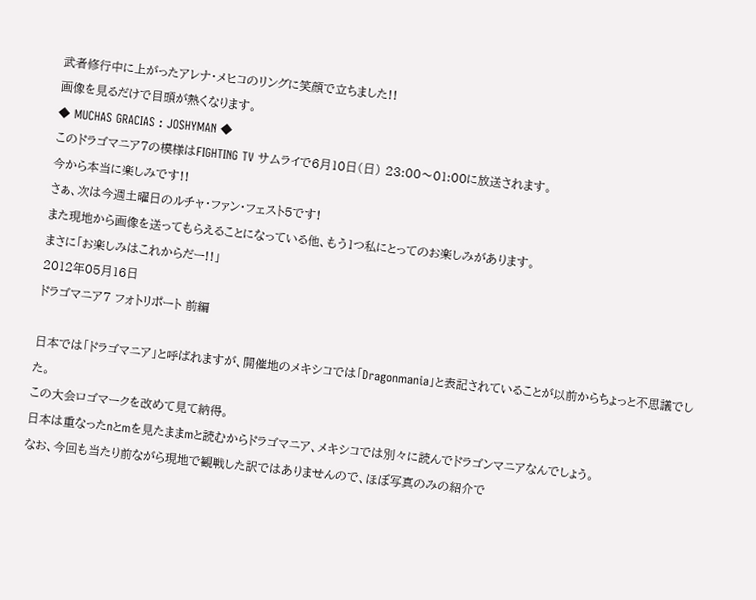武者修行中に上がったアレナ・メヒコのリングに笑顔で立ちました!!
画像を見るだけで目頭が熱くなります。
◆ MUCHAS GRACIAS : JOSHYMAN ◆
このドラゴマニア7の模様はFIGHTING TV サムライで6月10日(日) 23:00〜01:00に放送されます。
今から本当に楽しみです!!
さぁ、次は今週土曜日のルチャ・ファン・フェスト5です!
また現地から画像を送ってもらえることになっている他、もう1つ私にとってのお楽しみがあります。
まさに「お楽しみはこれからだー!!」
2012年05月16日
ドラゴマニア7 フォトリポート 前編

日本では「ドラゴマニア」と呼ばれますが、開催地のメキシコでは「Dragonmania」と表記されていることが以前からちょっと不思議でした。
この大会ロゴマークを改めて見て納得。
日本は重なったnとmを見たままmと読むからドラゴマニア、メキシコでは別々に読んでドラゴンマニアなんでしょう。
なお、今回も当たり前ながら現地で観戦した訳ではありませんので、ほぼ写真のみの紹介で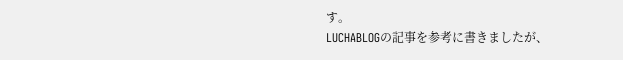す。
LUCHABLOGの記事を参考に書きましたが、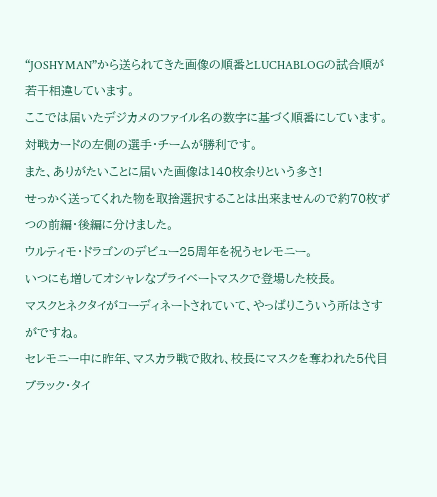“JOSHYMAN”から送られてきた画像の順番とLUCHABLOGの試合順が若干相違しています。
ここでは届いたデジカメのファイル名の数字に基づく順番にしています。
対戦カードの左側の選手・チームが勝利です。
また、ありがたいことに届いた画像は140枚余りという多さ!
せっかく送ってくれた物を取捨選択することは出来ませんので約70枚ずつの前編・後編に分けました。
ウルティモ・ドラゴンのデビュー25周年を祝うセレモニー。
いつにも増してオシャレなプライベートマスクで登場した校長。
マスクとネクタイがコーディネートされていて、やっぱりこういう所はさすがですね。
セレモニー中に昨年、マスカラ戦で敗れ、校長にマスクを奪われた5代目ブラック・タイ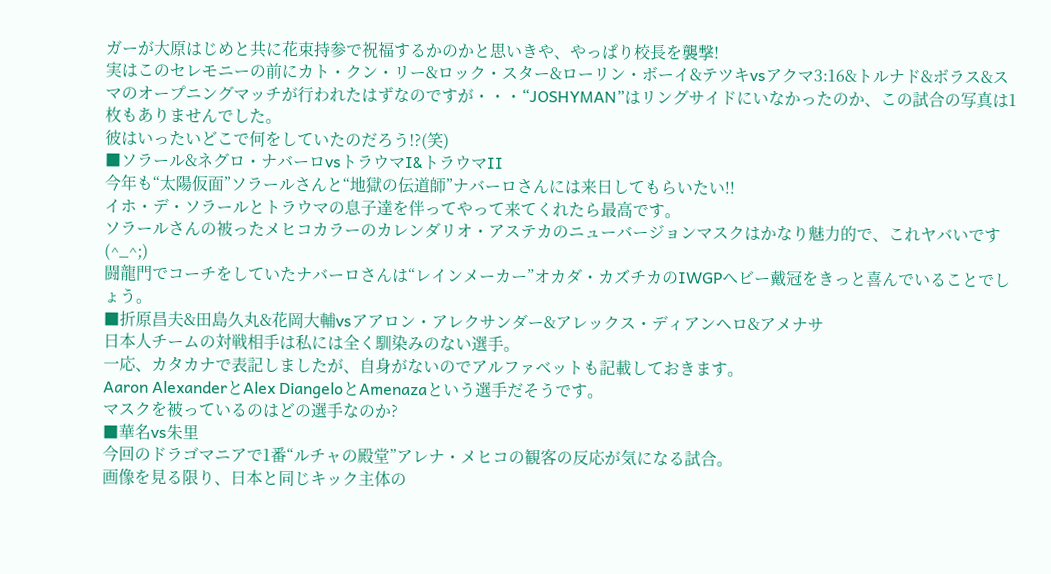ガーが大原はじめと共に花束持参で祝福するかのかと思いきや、やっぱり校長を襲撃!
実はこのセレモニーの前にカト・クン・リー&ロック・スター&ローリン・ボーイ&テツキvsアクマ3:16&トルナド&ボラス&スマのオープニングマッチが行われたはずなのですが・・・“JOSHYMAN”はリングサイドにいなかったのか、この試合の写真は1枚もありませんでした。
彼はいったいどこで何をしていたのだろう!?(笑)
■ソラール&ネグロ・ナバーロvsトラウマI&トラウマII
今年も“太陽仮面”ソラールさんと“地獄の伝道師”ナバーロさんには来日してもらいたい!!
イホ・デ・ソラールとトラウマの息子達を伴ってやって来てくれたら最高です。
ソラールさんの被ったメヒコカラーのカレンダリオ・アステカのニューバージョンマスクはかなり魅力的で、これヤバいです(^_^;)
闘龍門でコーチをしていたナバーロさんは“レインメーカー”オカダ・カズチカのIWGPヘビー戴冠をきっと喜んでいることでしょう。
■折原昌夫&田島久丸&花岡大輔vsアアロン・アレクサンダー&アレックス・ディアンヘロ&アメナサ
日本人チームの対戦相手は私には全く馴染みのない選手。
一応、カタカナで表記しましたが、自身がないのでアルファベットも記載しておきます。
Aaron AlexanderとAlex DiangeloとAmenazaという選手だそうです。
マスクを被っているのはどの選手なのか?
■華名vs朱里
今回のドラゴマニアで1番“ルチャの殿堂”アレナ・メヒコの観客の反応が気になる試合。
画像を見る限り、日本と同じキック主体の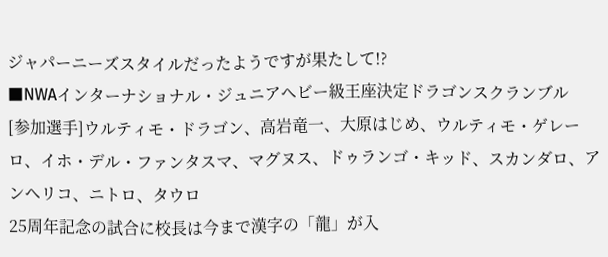ジャパーニーズスタイルだったようですが果たして!?
■NWAインターナショナル・ジュニアヘビー級王座決定ドラゴンスクランブル
[参加選手]ウルティモ・ドラゴン、高岩竜一、大原はじめ、ウルティモ・ゲレーロ、イホ・デル・ファンタスマ、マグヌス、ドゥランゴ・キッド、スカンダロ、アンヘリコ、ニトロ、タウロ
25周年記念の試合に校長は今まで漢字の「龍」が入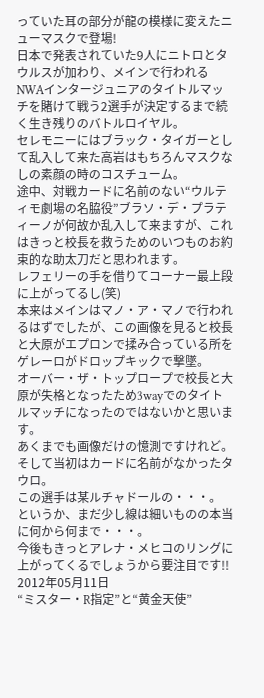っていた耳の部分が龍の模様に変えたニューマスクで登場!
日本で発表されていた9人にニトロとタウルスが加わり、メインで行われるNWAインタージュニアのタイトルマッチを賭けて戦う2選手が決定するまで続く生き残りのバトルロイヤル。
セレモニーにはブラック・タイガーとして乱入して来た高岩はもちろんマスクなしの素顔の時のコスチューム。
途中、対戦カードに名前のない“ウルティモ劇場の名脇役”ブラソ・デ・プラティーノが何故か乱入して来ますが、これはきっと校長を救うためのいつものお約束的な助太刀だと思われます。
レフェリーの手を借りてコーナー最上段に上がってるし(笑)
本来はメインはマノ・ア・マノで行われるはずでしたが、この画像を見ると校長と大原がエプロンで揉み合っている所をゲレーロがドロップキックで撃墜。
オーバー・ザ・トップロープで校長と大原が失格となったため3wayでのタイトルマッチになったのではないかと思います。
あくまでも画像だけの憶測ですけれど。
そして当初はカードに名前がなかったタウロ。
この選手は某ルチャドールの・・・。
というか、まだ少し線は細いものの本当に何から何まで・・・。
今後もきっとアレナ・メヒコのリングに上がってくるでしょうから要注目です!!
2012年05月11日
“ミスター・R指定”と“黄金天使”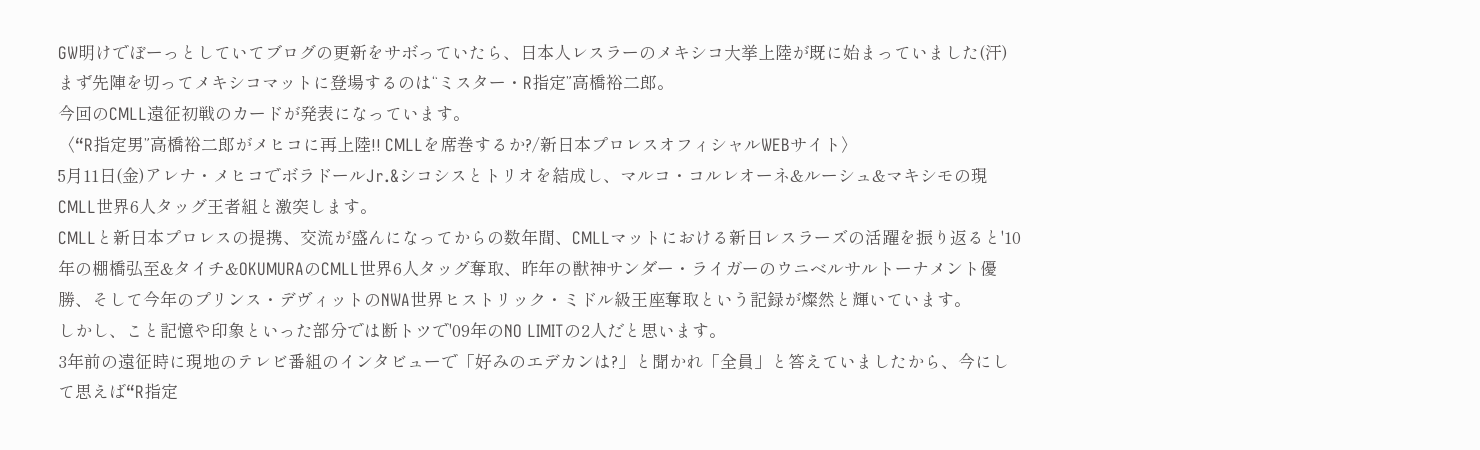GW明けでぼーっとしていてブログの更新をサボっていたら、日本人レスラーのメキシコ大挙上陸が既に始まっていました(汗)
まず先陣を切ってメキシコマットに登場するのは“ミスター・R指定”高橋裕二郎。
今回のCMLL遠征初戦のカードが発表になっています。
〈“R指定男”高橋裕二郎がメヒコに再上陸!! CMLLを席巻するか?/新日本プロレスオフィシャルWEBサイト〉
5月11日(金)アレナ・メヒコでボラドールJr.&シコシスとトリオを結成し、マルコ・コルレオーネ&ルーシュ&マキシモの現CMLL世界6人タッグ王者組と激突します。
CMLLと新日本プロレスの提携、交流が盛んになってからの数年間、CMLLマットにおける新日レスラーズの活躍を振り返ると'10年の棚橋弘至&タイチ&OKUMURAのCMLL世界6人タッグ奪取、昨年の獣神サンダー・ライガーのウニベルサルトーナメント優勝、そして今年のプリンス・デヴィットのNWA世界ヒストリック・ミドル級王座奪取という記録が燦然と輝いています。
しかし、こと記憶や印象といった部分では断トツで'09年のNO LIMITの2人だと思います。
3年前の遠征時に現地のテレビ番組のインタビューで「好みのエデカンは?」と聞かれ「全員」と答えていましたから、今にして思えば“R指定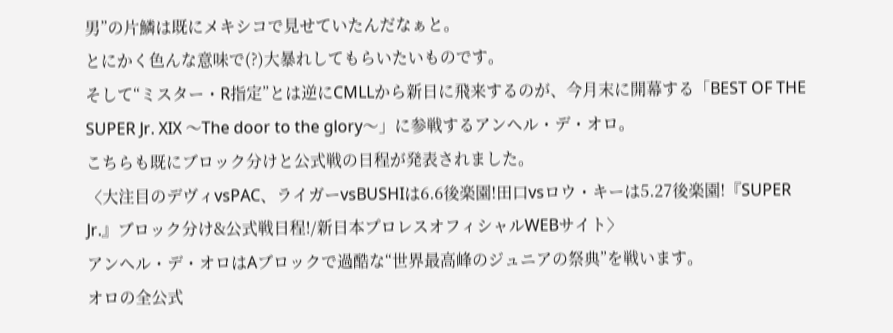男”の片鱗は既にメキシコで見せていたんだなぁと。
とにかく色んな意味で(?)大暴れしてもらいたいものです。
そして“ミスター・R指定”とは逆にCMLLから新日に飛来するのが、今月末に開幕する「BEST OF THE SUPER Jr. XIX 〜The door to the glory〜」に参戦するアンヘル・デ・オロ。
こちらも既にブロック分けと公式戦の日程が発表されました。
〈大注目のデヴィvsPAC、ライガーvsBUSHIは6.6後楽園!田口vsロウ・キーは5.27後楽園!『SUPER Jr.』ブロック分け&公式戦日程!/新日本プロレスオフィシャルWEBサイト〉
アンヘル・デ・オロはAブロックで過酷な“世界最高峰のジュニアの祭典”を戦います。
オロの全公式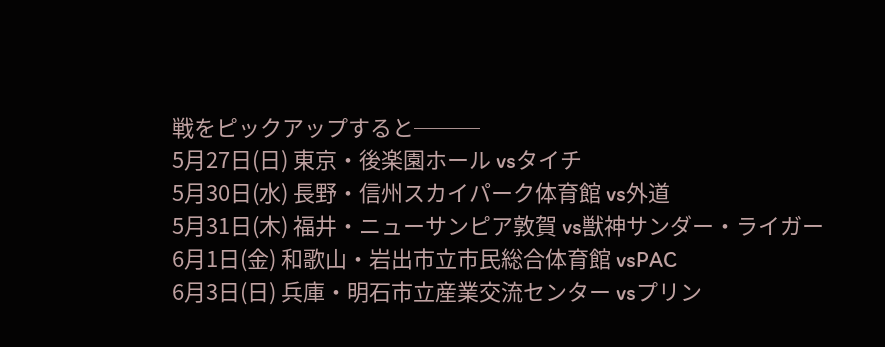戦をピックアップすると───
5月27日(日) 東京・後楽園ホール vsタイチ
5月30日(水) 長野・信州スカイパーク体育館 vs外道
5月31日(木) 福井・ニューサンピア敦賀 vs獣神サンダー・ライガー
6月1日(金) 和歌山・岩出市立市民総合体育館 vsPAC
6月3日(日) 兵庫・明石市立産業交流センター vsプリン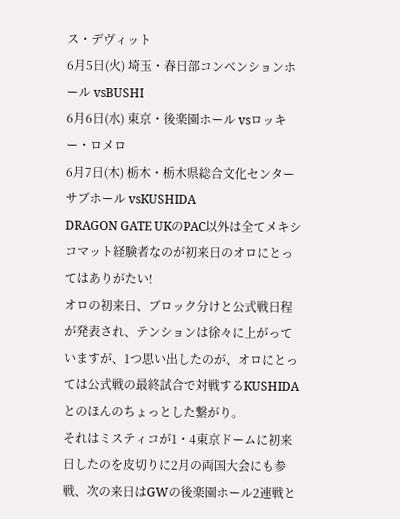ス・デヴィット
6月5日(火) 埼玉・春日部コンベンションホール vsBUSHI
6月6日(水) 東京・後楽園ホール vsロッキー・ロメロ
6月7日(木) 栃木・栃木県総合文化センターサブホール vsKUSHIDA
DRAGON GATE UKのPAC以外は全てメキシコマット経験者なのが初来日のオロにとってはありがたい!
オロの初来日、ブロック分けと公式戦日程が発表され、テンションは徐々に上がっていますが、1つ思い出したのが、オロにとっては公式戦の最終試合で対戦するKUSHIDAとのほんのちょっとした繋がり。
それはミスティコが1・4東京ドームに初来日したのを皮切りに2月の両国大会にも参戦、次の来日はGWの後楽園ホール2連戦と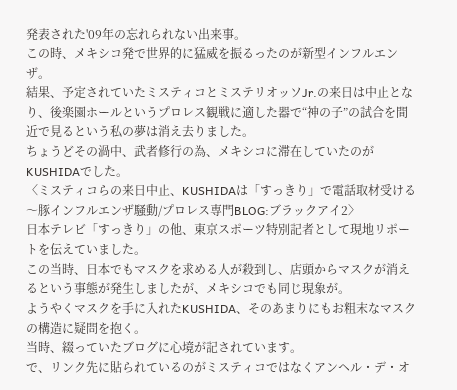発表された'09年の忘れられない出来事。
この時、メキシコ発で世界的に猛威を振るったのが新型インフルエンザ。
結果、予定されていたミスティコとミステリオッソJr.の来日は中止となり、後楽園ホールというプロレス観戦に適した器で“神の子”の試合を間近で見るという私の夢は消え去りました。
ちょうどその渦中、武者修行の為、メキシコに滞在していたのがKUSHIDAでした。
〈ミスティコらの来日中止、KUSHIDAは「すっきり」で電話取材受ける〜豚インフルエンザ騒動/プロレス専門BLOG:ブラックアイ2〉
日本テレビ「すっきり」の他、東京スポーツ特別記者として現地リポートを伝えていました。
この当時、日本でもマスクを求める人が殺到し、店頭からマスクが消えるという事態が発生しましたが、メキシコでも同じ現象が。
ようやくマスクを手に入れたKUSHIDA、そのあまりにもお粗末なマスクの構造に疑問を抱く。
当時、綴っていたブログに心境が記されています。
で、リンク先に貼られているのがミスティコではなくアンヘル・デ・オ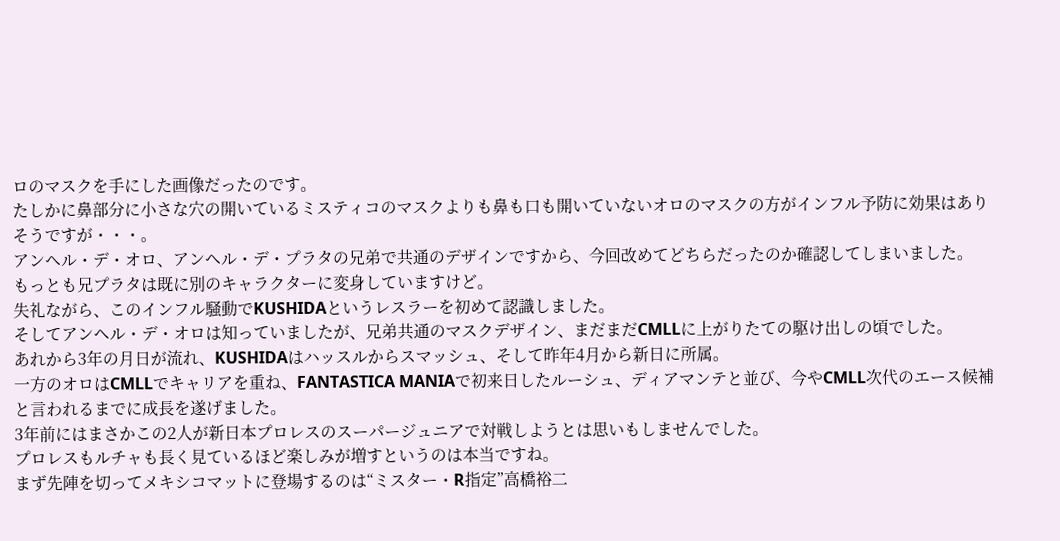ロのマスクを手にした画像だったのです。
たしかに鼻部分に小さな穴の開いているミスティコのマスクよりも鼻も口も開いていないオロのマスクの方がインフル予防に効果はありそうですが・・・。
アンヘル・デ・オロ、アンヘル・デ・プラタの兄弟で共通のデザインですから、今回改めてどちらだったのか確認してしまいました。
もっとも兄プラタは既に別のキャラクターに変身していますけど。
失礼ながら、このインフル騒動でKUSHIDAというレスラーを初めて認識しました。
そしてアンヘル・デ・オロは知っていましたが、兄弟共通のマスクデザイン、まだまだCMLLに上がりたての駆け出しの頃でした。
あれから3年の月日が流れ、KUSHIDAはハッスルからスマッシュ、そして昨年4月から新日に所属。
一方のオロはCMLLでキャリアを重ね、FANTASTICA MANIAで初来日したルーシュ、ディアマンテと並び、今やCMLL次代のエース候補と言われるまでに成長を遂げました。
3年前にはまさかこの2人が新日本プロレスのスーパージュニアで対戦しようとは思いもしませんでした。
プロレスもルチャも長く見ているほど楽しみが増すというのは本当ですね。
まず先陣を切ってメキシコマットに登場するのは“ミスター・R指定”高橋裕二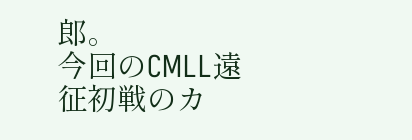郎。
今回のCMLL遠征初戦のカ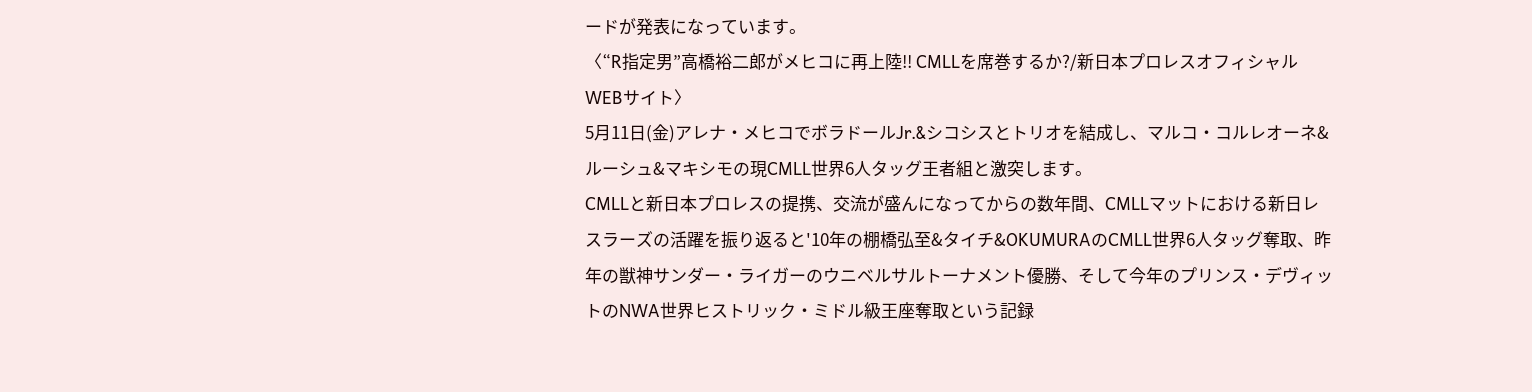ードが発表になっています。
〈“R指定男”高橋裕二郎がメヒコに再上陸!! CMLLを席巻するか?/新日本プロレスオフィシャルWEBサイト〉
5月11日(金)アレナ・メヒコでボラドールJr.&シコシスとトリオを結成し、マルコ・コルレオーネ&ルーシュ&マキシモの現CMLL世界6人タッグ王者組と激突します。
CMLLと新日本プロレスの提携、交流が盛んになってからの数年間、CMLLマットにおける新日レスラーズの活躍を振り返ると'10年の棚橋弘至&タイチ&OKUMURAのCMLL世界6人タッグ奪取、昨年の獣神サンダー・ライガーのウニベルサルトーナメント優勝、そして今年のプリンス・デヴィットのNWA世界ヒストリック・ミドル級王座奪取という記録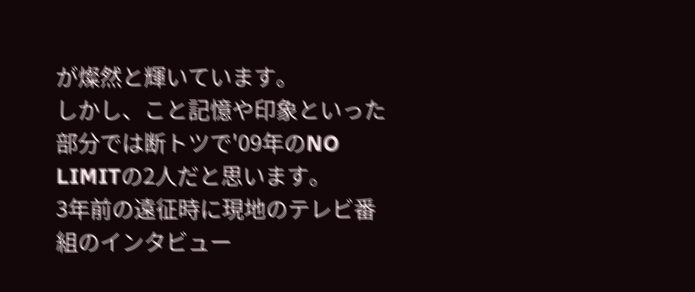が燦然と輝いています。
しかし、こと記憶や印象といった部分では断トツで'09年のNO LIMITの2人だと思います。
3年前の遠征時に現地のテレビ番組のインタビュー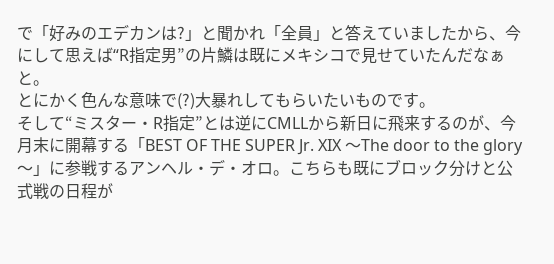で「好みのエデカンは?」と聞かれ「全員」と答えていましたから、今にして思えば“R指定男”の片鱗は既にメキシコで見せていたんだなぁと。
とにかく色んな意味で(?)大暴れしてもらいたいものです。
そして“ミスター・R指定”とは逆にCMLLから新日に飛来するのが、今月末に開幕する「BEST OF THE SUPER Jr. XIX 〜The door to the glory〜」に参戦するアンヘル・デ・オロ。こちらも既にブロック分けと公式戦の日程が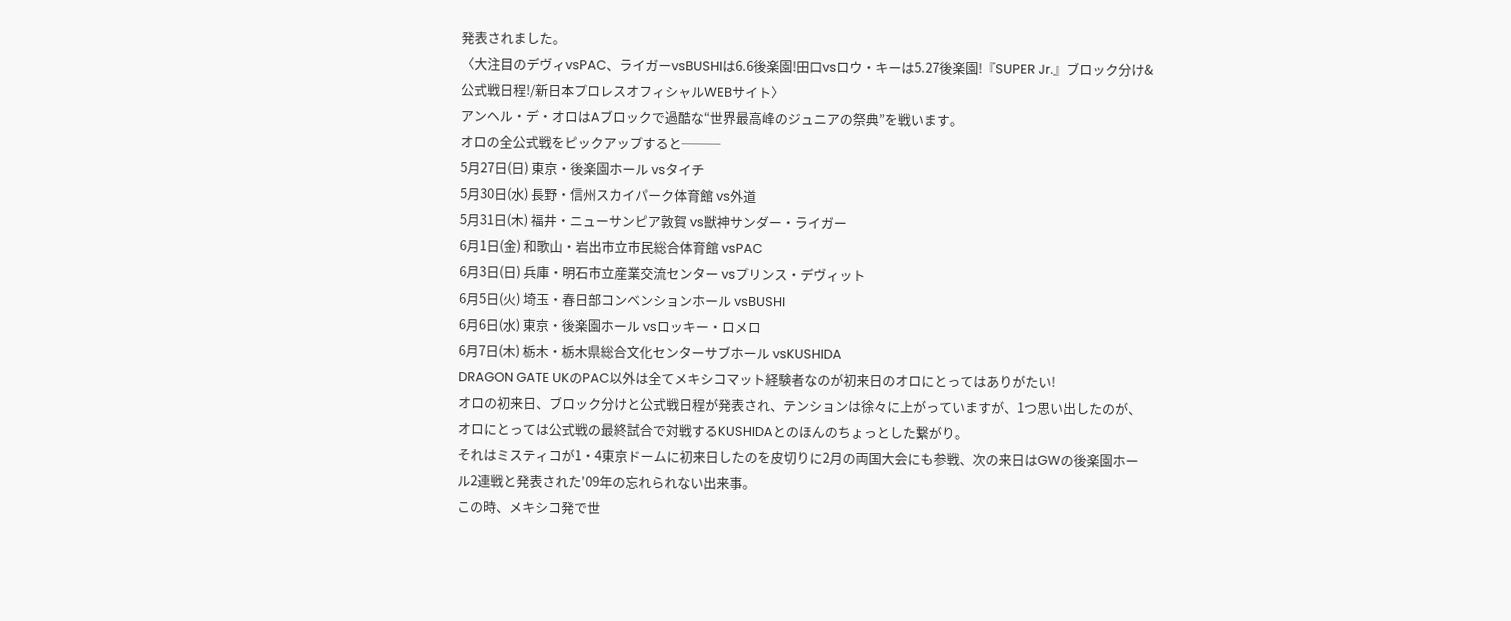発表されました。
〈大注目のデヴィvsPAC、ライガーvsBUSHIは6.6後楽園!田口vsロウ・キーは5.27後楽園!『SUPER Jr.』ブロック分け&公式戦日程!/新日本プロレスオフィシャルWEBサイト〉
アンヘル・デ・オロはAブロックで過酷な“世界最高峰のジュニアの祭典”を戦います。
オロの全公式戦をピックアップすると───
5月27日(日) 東京・後楽園ホール vsタイチ
5月30日(水) 長野・信州スカイパーク体育館 vs外道
5月31日(木) 福井・ニューサンピア敦賀 vs獣神サンダー・ライガー
6月1日(金) 和歌山・岩出市立市民総合体育館 vsPAC
6月3日(日) 兵庫・明石市立産業交流センター vsプリンス・デヴィット
6月5日(火) 埼玉・春日部コンベンションホール vsBUSHI
6月6日(水) 東京・後楽園ホール vsロッキー・ロメロ
6月7日(木) 栃木・栃木県総合文化センターサブホール vsKUSHIDA
DRAGON GATE UKのPAC以外は全てメキシコマット経験者なのが初来日のオロにとってはありがたい!
オロの初来日、ブロック分けと公式戦日程が発表され、テンションは徐々に上がっていますが、1つ思い出したのが、オロにとっては公式戦の最終試合で対戦するKUSHIDAとのほんのちょっとした繋がり。
それはミスティコが1・4東京ドームに初来日したのを皮切りに2月の両国大会にも参戦、次の来日はGWの後楽園ホール2連戦と発表された'09年の忘れられない出来事。
この時、メキシコ発で世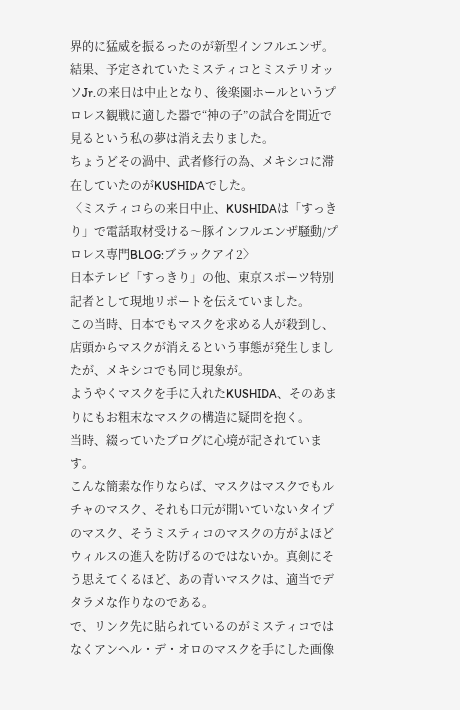界的に猛威を振るったのが新型インフルエンザ。
結果、予定されていたミスティコとミステリオッソJr.の来日は中止となり、後楽園ホールというプロレス観戦に適した器で“神の子”の試合を間近で見るという私の夢は消え去りました。
ちょうどその渦中、武者修行の為、メキシコに滞在していたのがKUSHIDAでした。
〈ミスティコらの来日中止、KUSHIDAは「すっきり」で電話取材受ける〜豚インフルエンザ騒動/プロレス専門BLOG:ブラックアイ2〉
日本テレビ「すっきり」の他、東京スポーツ特別記者として現地リポートを伝えていました。
この当時、日本でもマスクを求める人が殺到し、店頭からマスクが消えるという事態が発生しましたが、メキシコでも同じ現象が。
ようやくマスクを手に入れたKUSHIDA、そのあまりにもお粗末なマスクの構造に疑問を抱く。
当時、綴っていたブログに心境が記されています。
こんな簡素な作りならば、マスクはマスクでもルチャのマスク、それも口元が開いていないタイプのマスク、そうミスティコのマスクの方がよほどウィルスの進入を防げるのではないか。真剣にそう思えてくるほど、あの青いマスクは、適当でデタラメな作りなのである。
で、リンク先に貼られているのがミスティコではなくアンヘル・デ・オロのマスクを手にした画像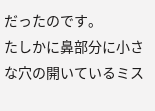だったのです。
たしかに鼻部分に小さな穴の開いているミス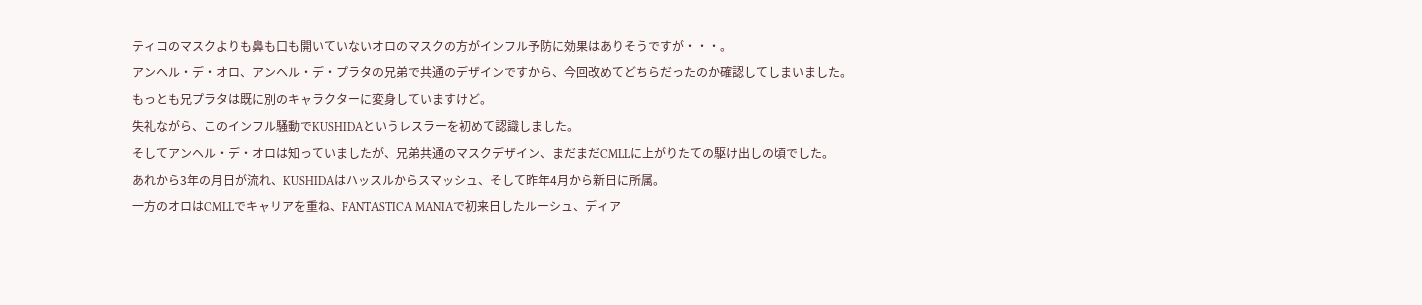ティコのマスクよりも鼻も口も開いていないオロのマスクの方がインフル予防に効果はありそうですが・・・。
アンヘル・デ・オロ、アンヘル・デ・プラタの兄弟で共通のデザインですから、今回改めてどちらだったのか確認してしまいました。
もっとも兄プラタは既に別のキャラクターに変身していますけど。
失礼ながら、このインフル騒動でKUSHIDAというレスラーを初めて認識しました。
そしてアンヘル・デ・オロは知っていましたが、兄弟共通のマスクデザイン、まだまだCMLLに上がりたての駆け出しの頃でした。
あれから3年の月日が流れ、KUSHIDAはハッスルからスマッシュ、そして昨年4月から新日に所属。
一方のオロはCMLLでキャリアを重ね、FANTASTICA MANIAで初来日したルーシュ、ディア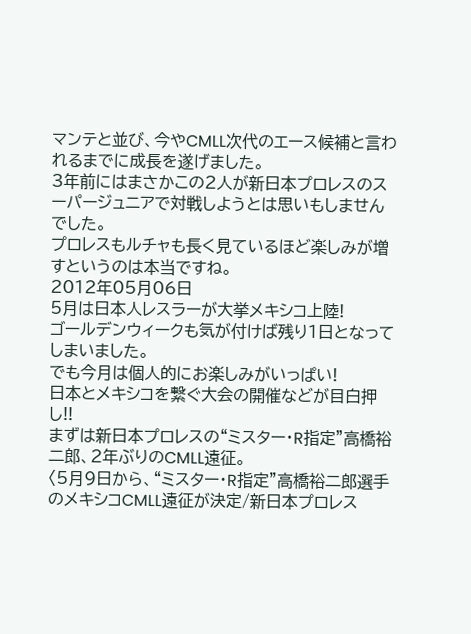マンテと並び、今やCMLL次代のエース候補と言われるまでに成長を遂げました。
3年前にはまさかこの2人が新日本プロレスのスーパージュニアで対戦しようとは思いもしませんでした。
プロレスもルチャも長く見ているほど楽しみが増すというのは本当ですね。
2012年05月06日
5月は日本人レスラーが大挙メキシコ上陸!
ゴールデンウィークも気が付けば残り1日となってしまいました。
でも今月は個人的にお楽しみがいっぱい!
日本とメキシコを繋ぐ大会の開催などが目白押し!!
まずは新日本プロレスの“ミスター・R指定”高橋裕二郎、2年ぶりのCMLL遠征。
〈5月9日から、“ミスター・R指定”高橋裕二郎選手のメキシコCMLL遠征が決定/新日本プロレス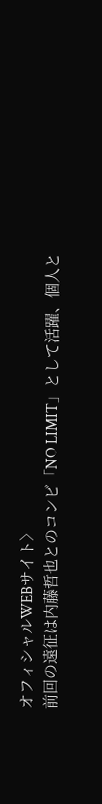オフィシャルWEBサイト〉
前回の遠征は内藤哲也とのコンビ「NO LIMIT」として活躍、個人と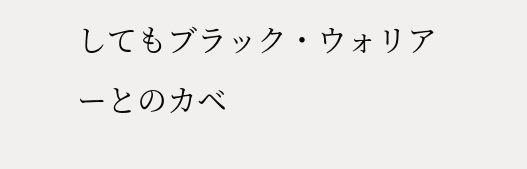してもブラック・ウォリアーとのカベ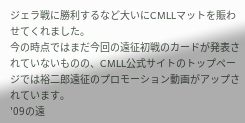ジェラ戦に勝利するなど大いにCMLLマットを賑わせてくれました。
今の時点ではまだ今回の遠征初戦のカードが発表されていないものの、CMLL公式サイトのトップページでは裕二郎遠征のプロモーション動画がアップされています。
'09の遠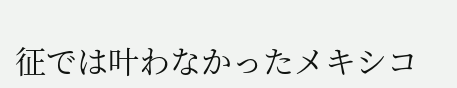征では叶わなかったメキシコ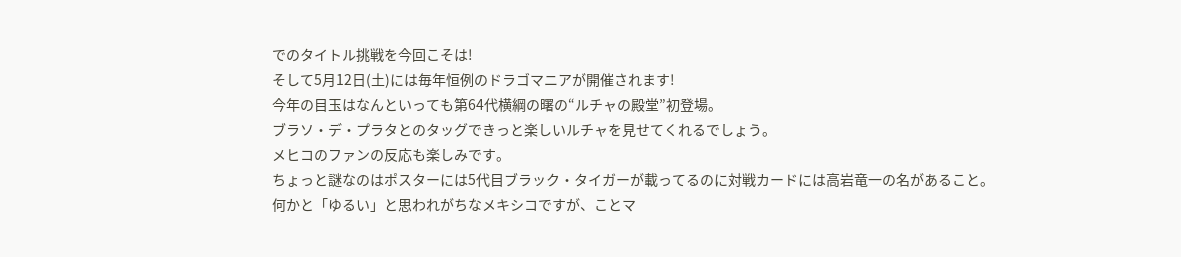でのタイトル挑戦を今回こそは!
そして5月12日(土)には毎年恒例のドラゴマニアが開催されます!
今年の目玉はなんといっても第64代横綱の曙の“ルチャの殿堂”初登場。
ブラソ・デ・プラタとのタッグできっと楽しいルチャを見せてくれるでしょう。
メヒコのファンの反応も楽しみです。
ちょっと謎なのはポスターには5代目ブラック・タイガーが載ってるのに対戦カードには高岩竜一の名があること。
何かと「ゆるい」と思われがちなメキシコですが、ことマ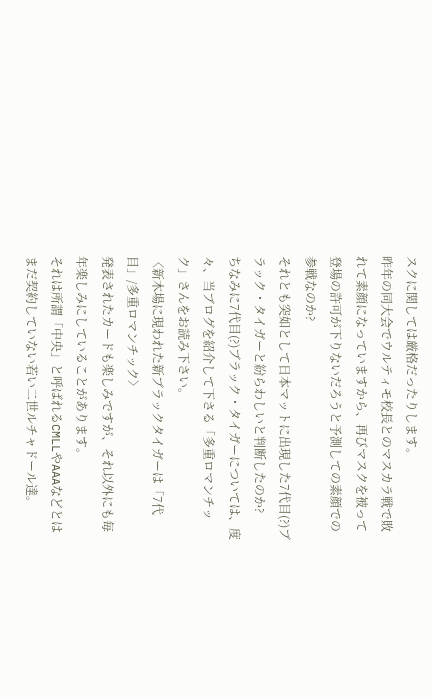スクに関しては厳格だったりします。
昨年の同大会でウルティモ校長とのマスカラ戦で敗れて素顔になっていますから、再びマスクを被って登場の許可が下りないだろうと予測しての素顔での参戦なのか?
それとも突如として日本マットに出現した7代目(?)ブラック・タイガーと紛らわしいと判断したのか?
ちなみに7代目(?)ブラック・タイガーについては、度々、当ブログを紹介して下さる「多重ロマンチック」さんをお読み下さい。
〈新木場に現われた新ブラックタイガーは「7代目」/多重ロマンチック〉
発表されたカードも楽しみですが、それ以外にも毎年楽しみにしていることがあります。
それは所謂「中央」と呼ばれるCMLLやAAAなどとはまだ契約していない若い二世ルチャドール達。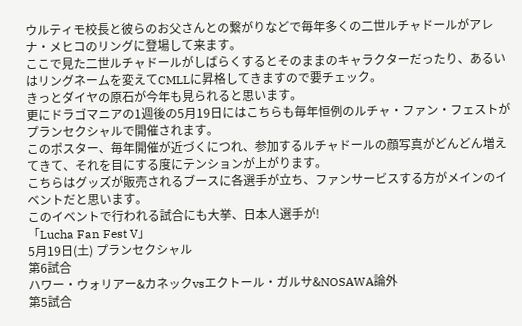ウルティモ校長と彼らのお父さんとの繋がりなどで毎年多くの二世ルチャドールがアレナ・メヒコのリングに登場して来ます。
ここで見た二世ルチャドールがしばらくするとそのままのキャラクターだったり、あるいはリングネームを変えてCMLLに昇格してきますので要チェック。
きっとダイヤの原石が今年も見られると思います。
更にドラゴマニアの1週後の5月19日にはこちらも毎年恒例のルチャ・ファン・フェストがプランセクシャルで開催されます。
このポスター、毎年開催が近づくにつれ、参加するルチャドールの顔写真がどんどん増えてきて、それを目にする度にテンションが上がります。
こちらはグッズが販売されるブースに各選手が立ち、ファンサービスする方がメインのイベントだと思います。
このイベントで行われる試合にも大挙、日本人選手が!
「Lucha Fan Fest V」
5月19日(土) プランセクシャル
第6試合
ハワー・ウォリアー&カネックvsエクトール・ガルサ&NOSAWA論外
第5試合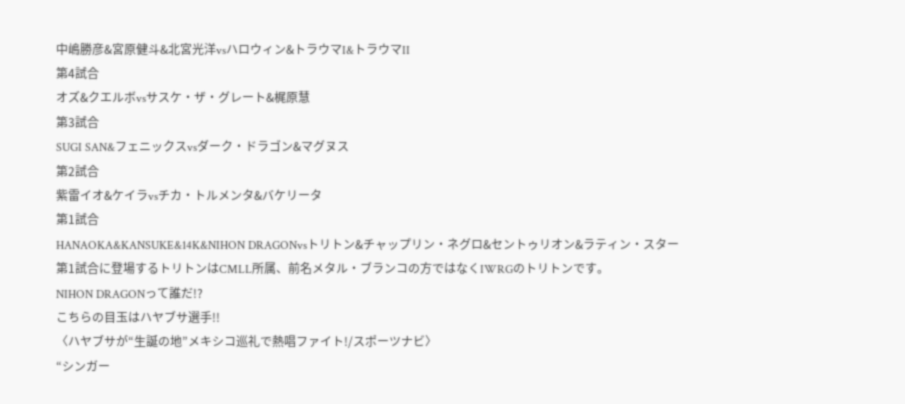中嶋勝彦&宮原健斗&北宮光洋vsハロウィン&トラウマI&トラウマII
第4試合
オズ&クエルボvsサスケ・ザ・グレート&梶原慧
第3試合
SUGI SAN&フェニックスvsダーク・ドラゴン&マグヌス
第2試合
紫雷イオ&ケイラvsチカ・トルメンタ&バケリータ
第1試合
HANAOKA&KANSUKE&14K&NIHON DRAGONvsトリトン&チャップリン・ネグロ&セントゥリオン&ラティン・スター
第1試合に登場するトリトンはCMLL所属、前名メタル・ブランコの方ではなくIWRGのトリトンです。
NIHON DRAGONって誰だ!?
こちらの目玉はハヤブサ選手!!
〈ハヤブサが“生誕の地”メキシコ巡礼で熱唱ファイト!/スポーツナビ〉
“シンガー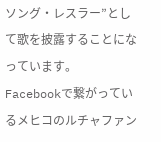ソング・レスラー”として歌を披露することになっています。
Facebookで繋がっているメヒコのルチャファン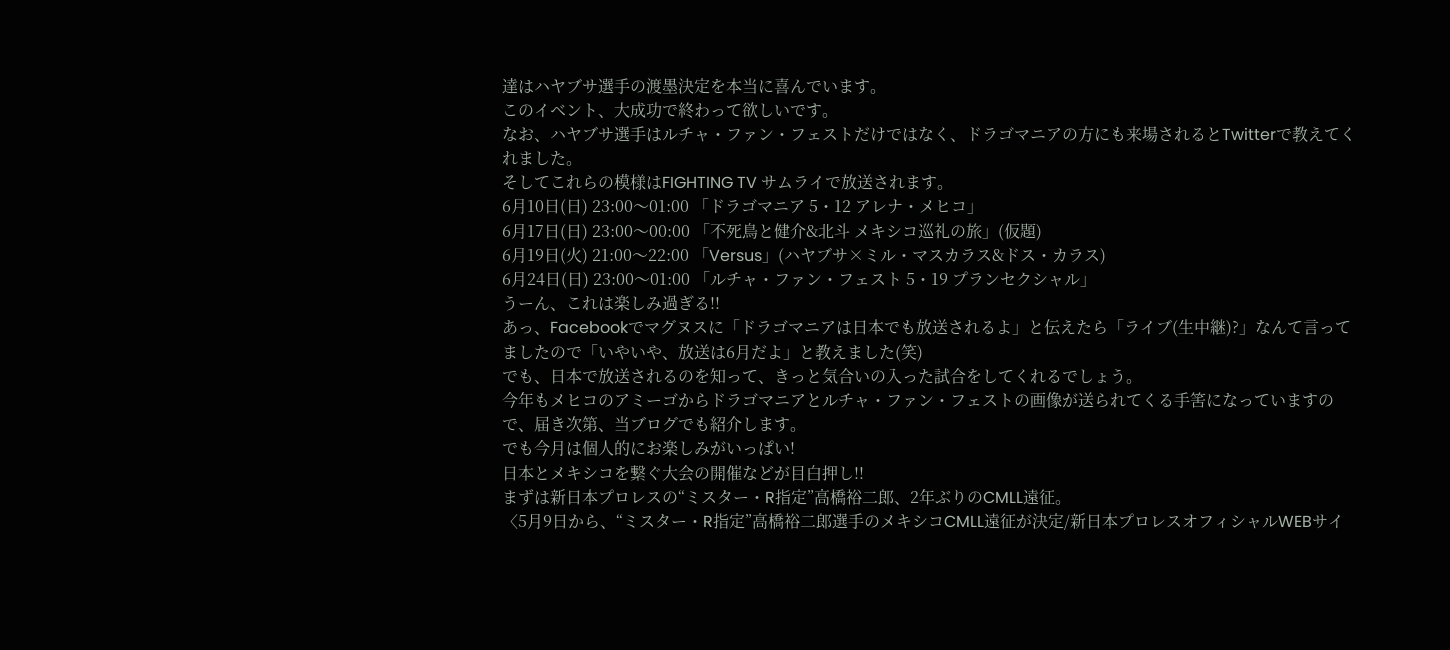達はハヤブサ選手の渡墨決定を本当に喜んでいます。
このイベント、大成功で終わって欲しいです。
なお、ハヤブサ選手はルチャ・ファン・フェストだけではなく、ドラゴマニアの方にも来場されるとTwitterで教えてくれました。
そしてこれらの模様はFIGHTING TV サムライで放送されます。
6月10日(日) 23:00〜01:00 「ドラゴマニア 5・12 アレナ・メヒコ」
6月17日(日) 23:00〜00:00 「不死鳥と健介&北斗 メキシコ巡礼の旅」(仮題)
6月19日(火) 21:00〜22:00 「Versus」(ハヤブサ×ミル・マスカラス&ドス・カラス)
6月24日(日) 23:00〜01:00 「ルチャ・ファン・フェスト 5・19 プランセクシャル」
うーん、これは楽しみ過ぎる!!
あっ、Facebookでマグヌスに「ドラゴマニアは日本でも放送されるよ」と伝えたら「ライブ(生中継)?」なんて言ってましたので「いやいや、放送は6月だよ」と教えました(笑)
でも、日本で放送されるのを知って、きっと気合いの入った試合をしてくれるでしょう。
今年もメヒコのアミーゴからドラゴマニアとルチャ・ファン・フェストの画像が送られてくる手筈になっていますので、届き次第、当ブログでも紹介します。
でも今月は個人的にお楽しみがいっぱい!
日本とメキシコを繋ぐ大会の開催などが目白押し!!
まずは新日本プロレスの“ミスター・R指定”高橋裕二郎、2年ぶりのCMLL遠征。
〈5月9日から、“ミスター・R指定”高橋裕二郎選手のメキシコCMLL遠征が決定/新日本プロレスオフィシャルWEBサイ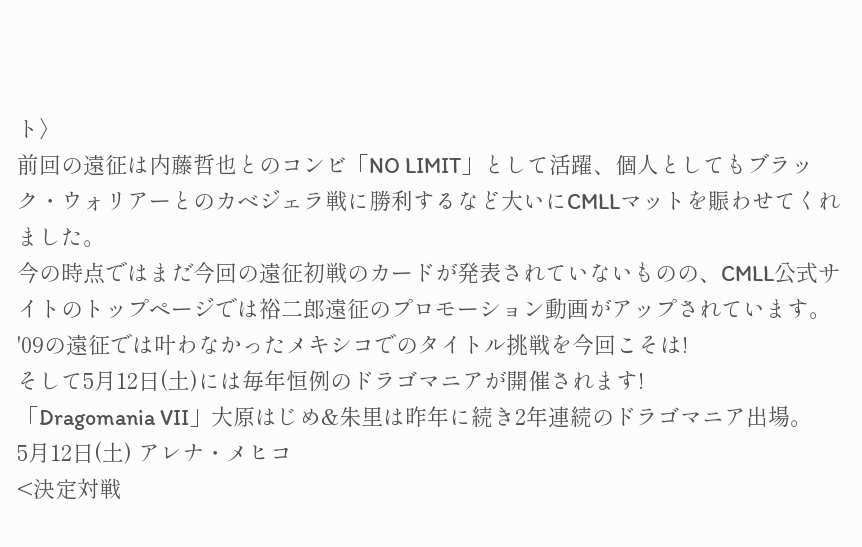ト〉
前回の遠征は内藤哲也とのコンビ「NO LIMIT」として活躍、個人としてもブラック・ウォリアーとのカベジェラ戦に勝利するなど大いにCMLLマットを賑わせてくれました。
今の時点ではまだ今回の遠征初戦のカードが発表されていないものの、CMLL公式サイトのトップページでは裕二郎遠征のプロモーション動画がアップされています。
'09の遠征では叶わなかったメキシコでのタイトル挑戦を今回こそは!
そして5月12日(土)には毎年恒例のドラゴマニアが開催されます!
「Dragomania VII」大原はじめ&朱里は昨年に続き2年連続のドラゴマニア出場。
5月12日(土) アレナ・メヒコ
<決定対戦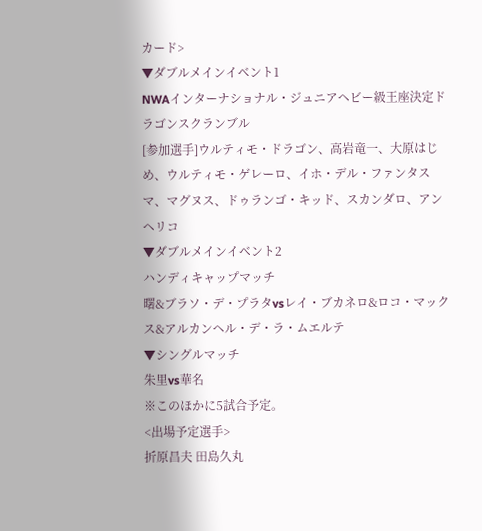カード>
▼ダブルメインイベント1
NWAインターナショナル・ジュニアヘビー級王座決定ドラゴンスクランブル
[参加選手]ウルティモ・ドラゴン、高岩竜一、大原はじめ、ウルティモ・ゲレーロ、イホ・デル・ファンタスマ、マグヌス、ドゥランゴ・キッド、スカンダロ、アンヘリコ
▼ダブルメインイベント2
ハンディキャップマッチ
曙&ブラソ・デ・プラタvsレイ・ブカネロ&ロコ・マックス&アルカンヘル・デ・ラ・ムエルテ
▼シングルマッチ
朱里vs華名
※このほかに5試合予定。
<出場予定選手>
折原昌夫 田島久丸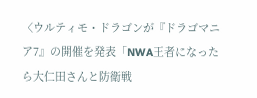〈ウルティモ・ドラゴンが『ドラゴマニア7』の開催を発表「NWA王者になったら大仁田さんと防衛戦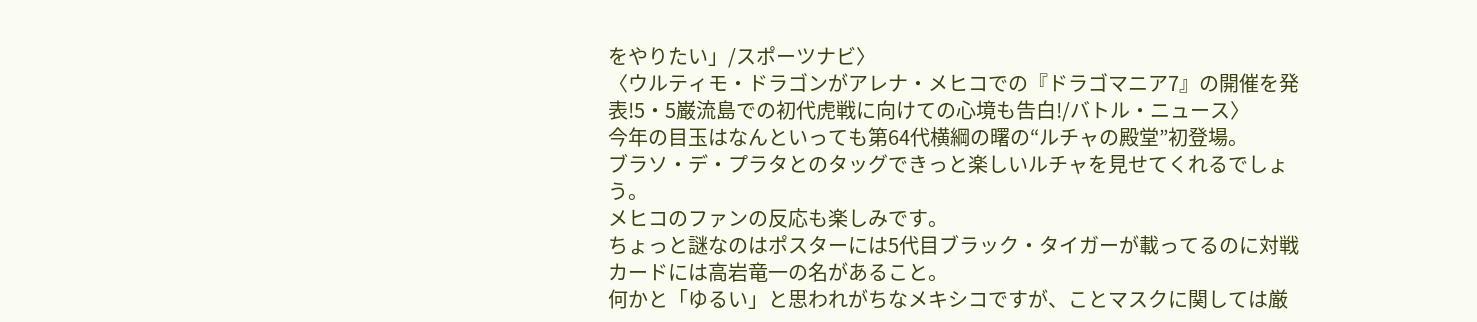をやりたい」/スポーツナビ〉
〈ウルティモ・ドラゴンがアレナ・メヒコでの『ドラゴマニア7』の開催を発表!5・5巌流島での初代虎戦に向けての心境も告白!/バトル・ニュース〉
今年の目玉はなんといっても第64代横綱の曙の“ルチャの殿堂”初登場。
ブラソ・デ・プラタとのタッグできっと楽しいルチャを見せてくれるでしょう。
メヒコのファンの反応も楽しみです。
ちょっと謎なのはポスターには5代目ブラック・タイガーが載ってるのに対戦カードには高岩竜一の名があること。
何かと「ゆるい」と思われがちなメキシコですが、ことマスクに関しては厳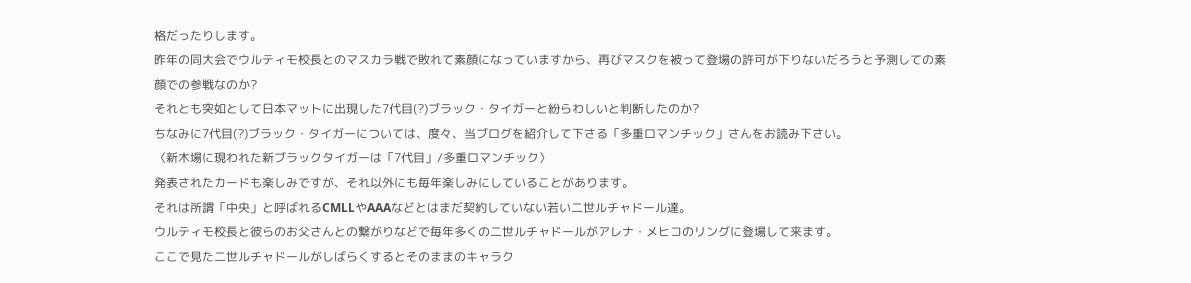格だったりします。
昨年の同大会でウルティモ校長とのマスカラ戦で敗れて素顔になっていますから、再びマスクを被って登場の許可が下りないだろうと予測しての素顔での参戦なのか?
それとも突如として日本マットに出現した7代目(?)ブラック・タイガーと紛らわしいと判断したのか?
ちなみに7代目(?)ブラック・タイガーについては、度々、当ブログを紹介して下さる「多重ロマンチック」さんをお読み下さい。
〈新木場に現われた新ブラックタイガーは「7代目」/多重ロマンチック〉
発表されたカードも楽しみですが、それ以外にも毎年楽しみにしていることがあります。
それは所謂「中央」と呼ばれるCMLLやAAAなどとはまだ契約していない若い二世ルチャドール達。
ウルティモ校長と彼らのお父さんとの繋がりなどで毎年多くの二世ルチャドールがアレナ・メヒコのリングに登場して来ます。
ここで見た二世ルチャドールがしばらくするとそのままのキャラク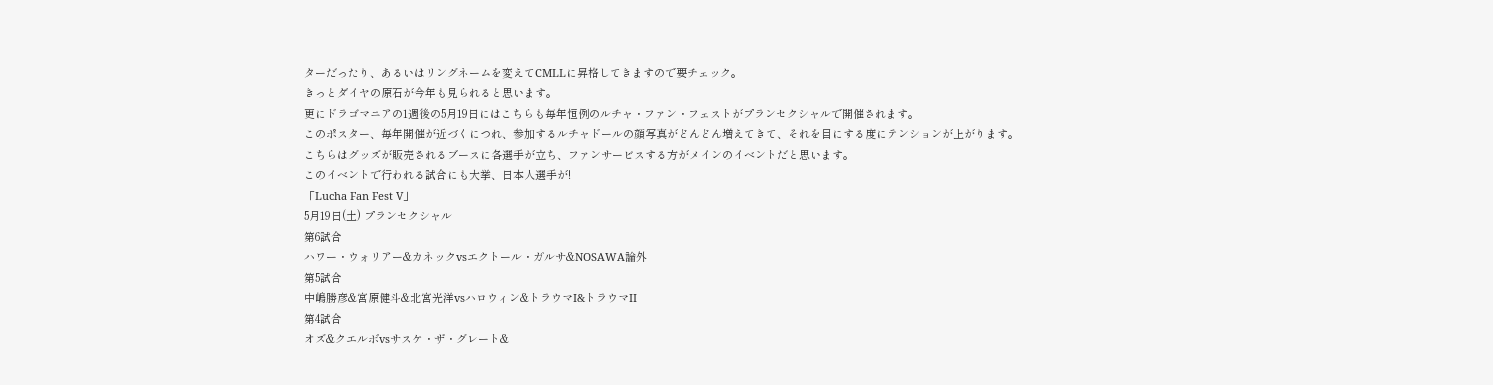ターだったり、あるいはリングネームを変えてCMLLに昇格してきますので要チェック。
きっとダイヤの原石が今年も見られると思います。
更にドラゴマニアの1週後の5月19日にはこちらも毎年恒例のルチャ・ファン・フェストがプランセクシャルで開催されます。
このポスター、毎年開催が近づくにつれ、参加するルチャドールの顔写真がどんどん増えてきて、それを目にする度にテンションが上がります。
こちらはグッズが販売されるブースに各選手が立ち、ファンサービスする方がメインのイベントだと思います。
このイベントで行われる試合にも大挙、日本人選手が!
「Lucha Fan Fest V」
5月19日(土) プランセクシャル
第6試合
ハワー・ウォリアー&カネックvsエクトール・ガルサ&NOSAWA論外
第5試合
中嶋勝彦&宮原健斗&北宮光洋vsハロウィン&トラウマI&トラウマII
第4試合
オズ&クエルボvsサスケ・ザ・グレート&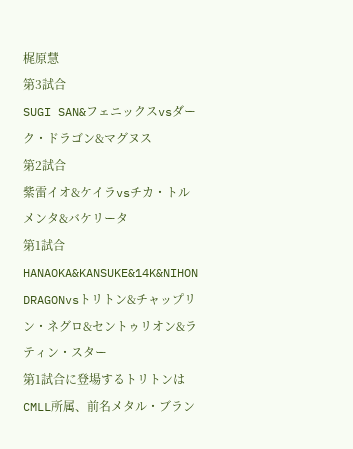梶原慧
第3試合
SUGI SAN&フェニックスvsダーク・ドラゴン&マグヌス
第2試合
紫雷イオ&ケイラvsチカ・トルメンタ&バケリータ
第1試合
HANAOKA&KANSUKE&14K&NIHON DRAGONvsトリトン&チャップリン・ネグロ&セントゥリオン&ラティン・スター
第1試合に登場するトリトンはCMLL所属、前名メタル・ブラン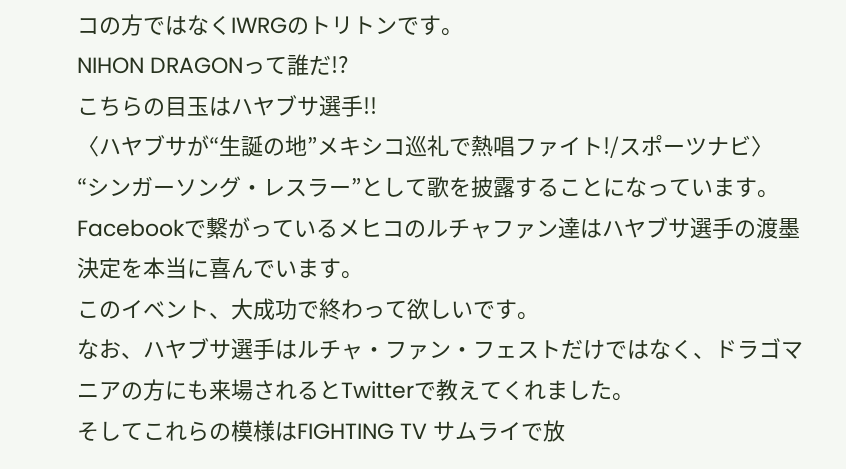コの方ではなくIWRGのトリトンです。
NIHON DRAGONって誰だ!?
こちらの目玉はハヤブサ選手!!
〈ハヤブサが“生誕の地”メキシコ巡礼で熱唱ファイト!/スポーツナビ〉
“シンガーソング・レスラー”として歌を披露することになっています。
Facebookで繋がっているメヒコのルチャファン達はハヤブサ選手の渡墨決定を本当に喜んでいます。
このイベント、大成功で終わって欲しいです。
なお、ハヤブサ選手はルチャ・ファン・フェストだけではなく、ドラゴマニアの方にも来場されるとTwitterで教えてくれました。
そしてこれらの模様はFIGHTING TV サムライで放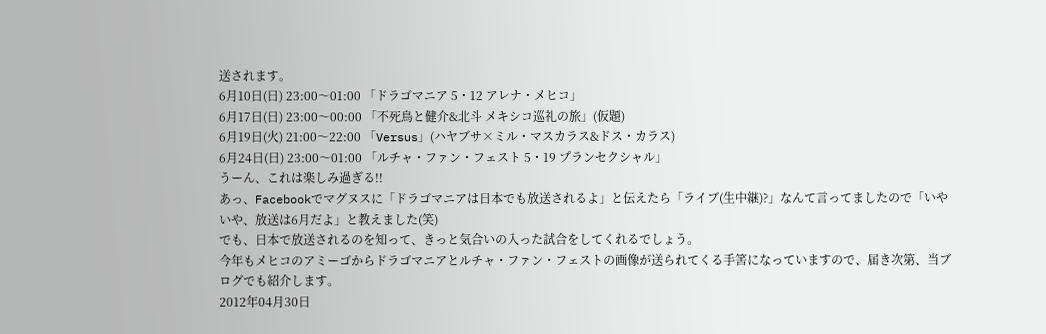送されます。
6月10日(日) 23:00〜01:00 「ドラゴマニア 5・12 アレナ・メヒコ」
6月17日(日) 23:00〜00:00 「不死鳥と健介&北斗 メキシコ巡礼の旅」(仮題)
6月19日(火) 21:00〜22:00 「Versus」(ハヤブサ×ミル・マスカラス&ドス・カラス)
6月24日(日) 23:00〜01:00 「ルチャ・ファン・フェスト 5・19 プランセクシャル」
うーん、これは楽しみ過ぎる!!
あっ、Facebookでマグヌスに「ドラゴマニアは日本でも放送されるよ」と伝えたら「ライブ(生中継)?」なんて言ってましたので「いやいや、放送は6月だよ」と教えました(笑)
でも、日本で放送されるのを知って、きっと気合いの入った試合をしてくれるでしょう。
今年もメヒコのアミーゴからドラゴマニアとルチャ・ファン・フェストの画像が送られてくる手筈になっていますので、届き次第、当ブログでも紹介します。
2012年04月30日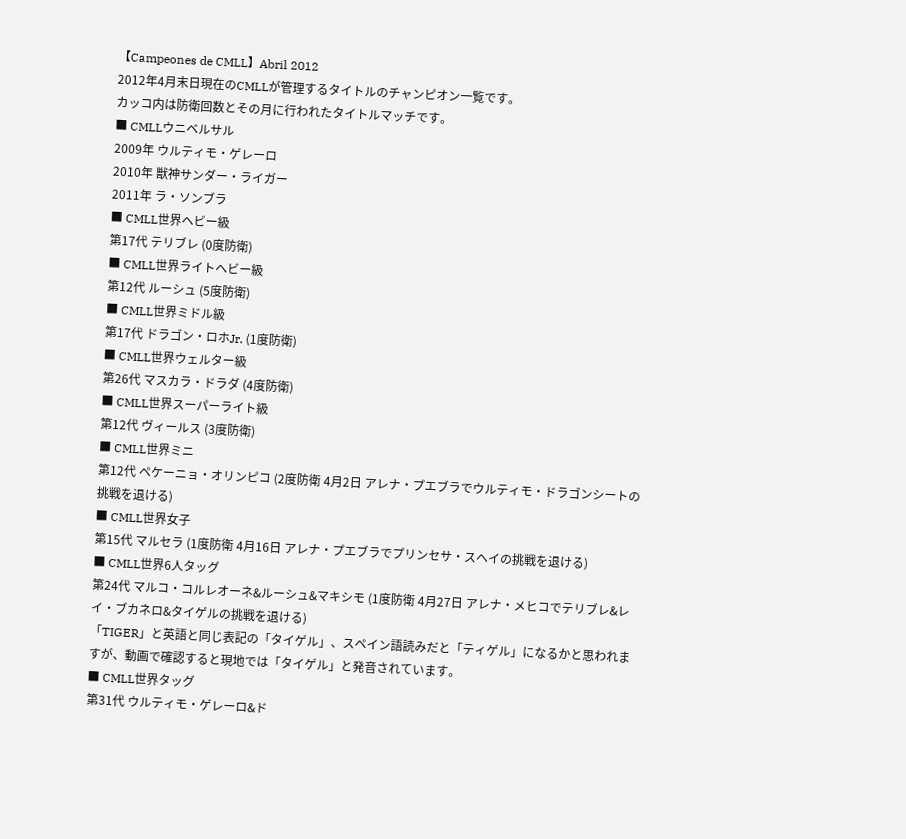【Campeones de CMLL】Abril 2012
2012年4月末日現在のCMLLが管理するタイトルのチャンピオン一覧です。
カッコ内は防衛回数とその月に行われたタイトルマッチです。
■ CMLLウニベルサル
2009年 ウルティモ・ゲレーロ
2010年 獣神サンダー・ライガー
2011年 ラ・ソンブラ
■ CMLL世界ヘビー級
第17代 テリブレ (0度防衛)
■ CMLL世界ライトヘビー級
第12代 ルーシュ (5度防衛)
■ CMLL世界ミドル級
第17代 ドラゴン・ロホJr. (1度防衛)
■ CMLL世界ウェルター級
第26代 マスカラ・ドラダ (4度防衛)
■ CMLL世界スーパーライト級
第12代 ヴィールス (3度防衛)
■ CMLL世界ミニ
第12代 ペケーニョ・オリンピコ (2度防衛 4月2日 アレナ・プエブラでウルティモ・ドラゴンシートの挑戦を退ける)
■ CMLL世界女子
第15代 マルセラ (1度防衛 4月16日 アレナ・プエブラでプリンセサ・スヘイの挑戦を退ける)
■ CMLL世界6人タッグ
第24代 マルコ・コルレオーネ&ルーシュ&マキシモ (1度防衛 4月27日 アレナ・メヒコでテリブレ&レイ・ブカネロ&タイゲルの挑戦を退ける)
「TIGER」と英語と同じ表記の「タイゲル」、スペイン語読みだと「ティゲル」になるかと思われますが、動画で確認すると現地では「タイゲル」と発音されています。
■ CMLL世界タッグ
第31代 ウルティモ・ゲレーロ&ド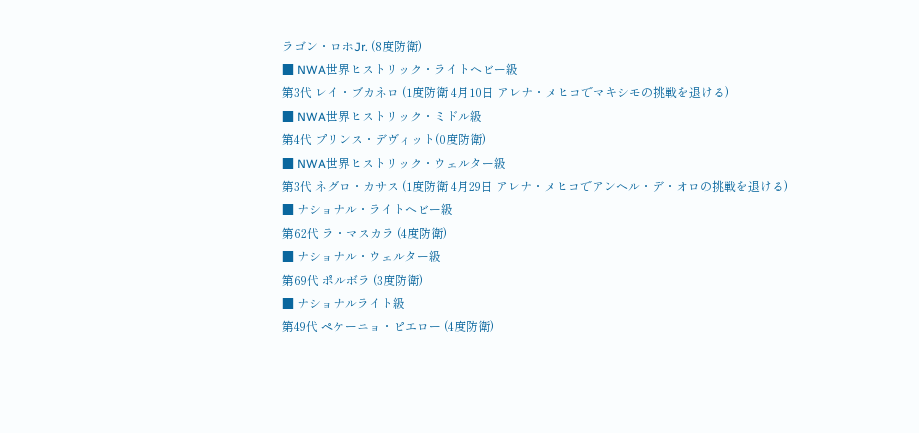ラゴン・ロホJr. (8度防衛)
■ NWA世界ヒストリック・ライトヘビー級
第3代 レイ・ブカネロ (1度防衛 4月10日 アレナ・メヒコでマキシモの挑戦を退ける)
■ NWA世界ヒストリック・ミドル級
第4代 プリンス・デヴィット(0度防衛)
■ NWA世界ヒストリック・ウェルター級
第3代 ネグロ・カサス (1度防衛 4月29日 アレナ・メヒコでアンヘル・デ・オロの挑戦を退ける)
■ ナショナル・ライトヘビー級
第62代 ラ・マスカラ (4度防衛)
■ ナショナル・ウェルター級
第69代 ポルボラ (3度防衛)
■ ナショナルライト級
第49代 ペケーニョ・ピエロー (4度防衛)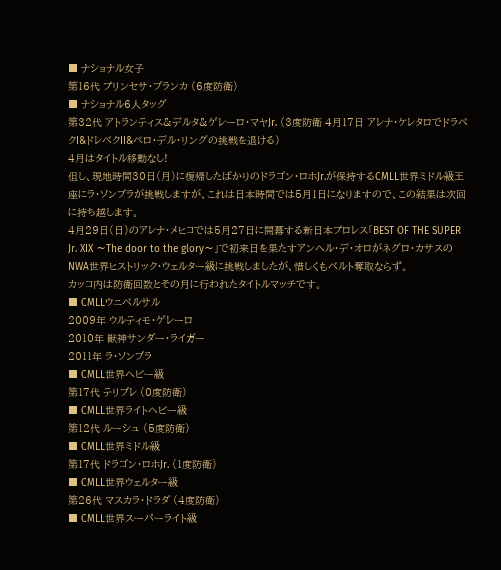■ ナショナル女子
第16代 プリンセサ・ブランカ (6度防衛)
■ ナショナル6人タッグ
第32代 アトランティス&デルタ&ゲレーロ・マヤJr. (3度防衛 4月17日 アレナ・ケレタロでドラベクI&ドレベクII&ペロ・デル・リングの挑戦を退ける)
4月はタイトル移動なし!
但し、現地時間30日(月)に復帰したばかりのドラゴン・ロホJr.が保持するCMLL世界ミドル級王座にラ・ソンブラが挑戦しますが、これは日本時間では5月1日になりますので、この結果は次回に持ち越します。
4月29日(日)のアレナ・メヒコでは5月27日に開幕する新日本プロレス「BEST OF THE SUPER Jr. XIX 〜The door to the glory〜」で初来日を果たすアンヘル・デ・オロがネグロ・カサスのNWA世界ヒストリック・ウェルター級に挑戦しましたが、惜しくもベルト奪取ならず。
カッコ内は防衛回数とその月に行われたタイトルマッチです。
■ CMLLウニベルサル
2009年 ウルティモ・ゲレーロ
2010年 獣神サンダー・ライガー
2011年 ラ・ソンブラ
■ CMLL世界ヘビー級
第17代 テリブレ (0度防衛)
■ CMLL世界ライトヘビー級
第12代 ルーシュ (5度防衛)
■ CMLL世界ミドル級
第17代 ドラゴン・ロホJr. (1度防衛)
■ CMLL世界ウェルター級
第26代 マスカラ・ドラダ (4度防衛)
■ CMLL世界スーパーライト級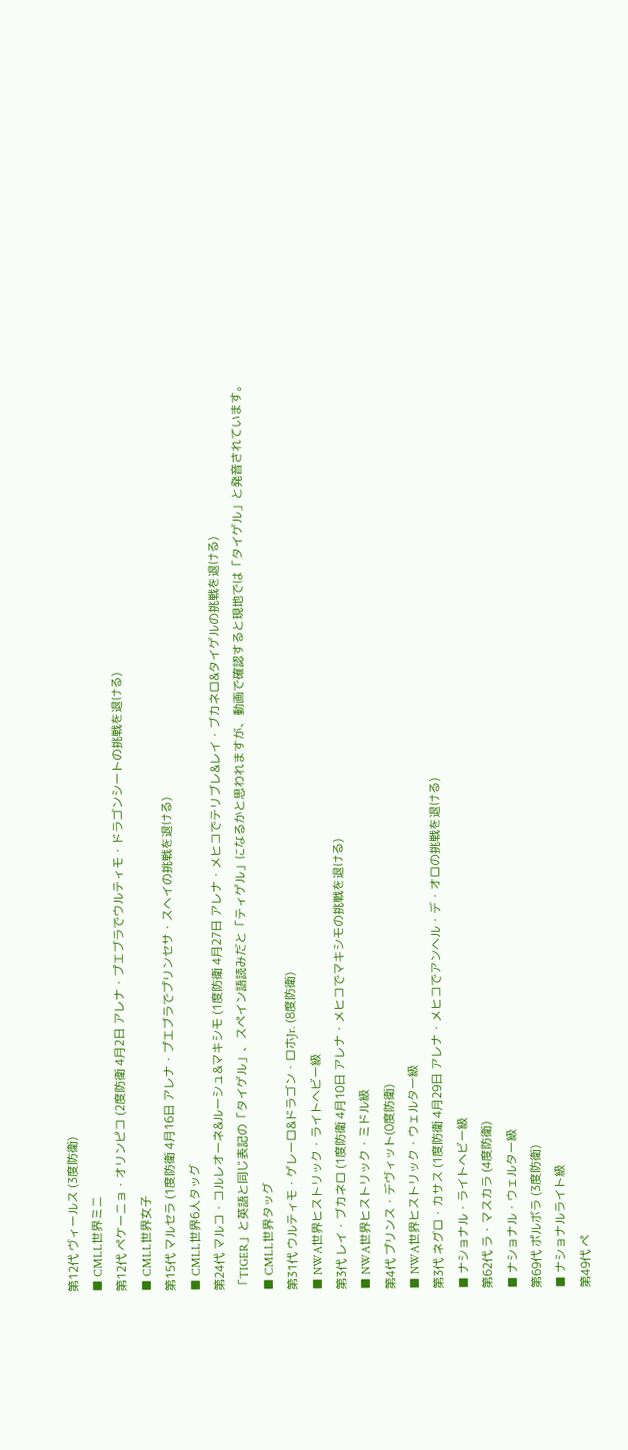第12代 ヴィールス (3度防衛)
■ CMLL世界ミニ
第12代 ペケーニョ・オリンピコ (2度防衛 4月2日 アレナ・プエブラでウルティモ・ドラゴンシートの挑戦を退ける)
■ CMLL世界女子
第15代 マルセラ (1度防衛 4月16日 アレナ・プエブラでプリンセサ・スヘイの挑戦を退ける)
■ CMLL世界6人タッグ
第24代 マルコ・コルレオーネ&ルーシュ&マキシモ (1度防衛 4月27日 アレナ・メヒコでテリブレ&レイ・ブカネロ&タイゲルの挑戦を退ける)
「TIGER」と英語と同じ表記の「タイゲル」、スペイン語読みだと「ティゲル」になるかと思われますが、動画で確認すると現地では「タイゲル」と発音されています。
■ CMLL世界タッグ
第31代 ウルティモ・ゲレーロ&ドラゴン・ロホJr. (8度防衛)
■ NWA世界ヒストリック・ライトヘビー級
第3代 レイ・ブカネロ (1度防衛 4月10日 アレナ・メヒコでマキシモの挑戦を退ける)
■ NWA世界ヒストリック・ミドル級
第4代 プリンス・デヴィット(0度防衛)
■ NWA世界ヒストリック・ウェルター級
第3代 ネグロ・カサス (1度防衛 4月29日 アレナ・メヒコでアンヘル・デ・オロの挑戦を退ける)
■ ナショナル・ライトヘビー級
第62代 ラ・マスカラ (4度防衛)
■ ナショナル・ウェルター級
第69代 ポルボラ (3度防衛)
■ ナショナルライト級
第49代 ペ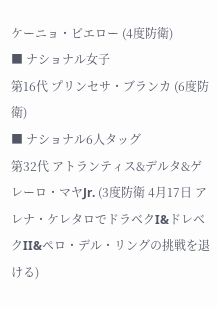ケーニョ・ピエロー (4度防衛)
■ ナショナル女子
第16代 プリンセサ・ブランカ (6度防衛)
■ ナショナル6人タッグ
第32代 アトランティス&デルタ&ゲレーロ・マヤJr. (3度防衛 4月17日 アレナ・ケレタロでドラベクI&ドレベクII&ペロ・デル・リングの挑戦を退ける)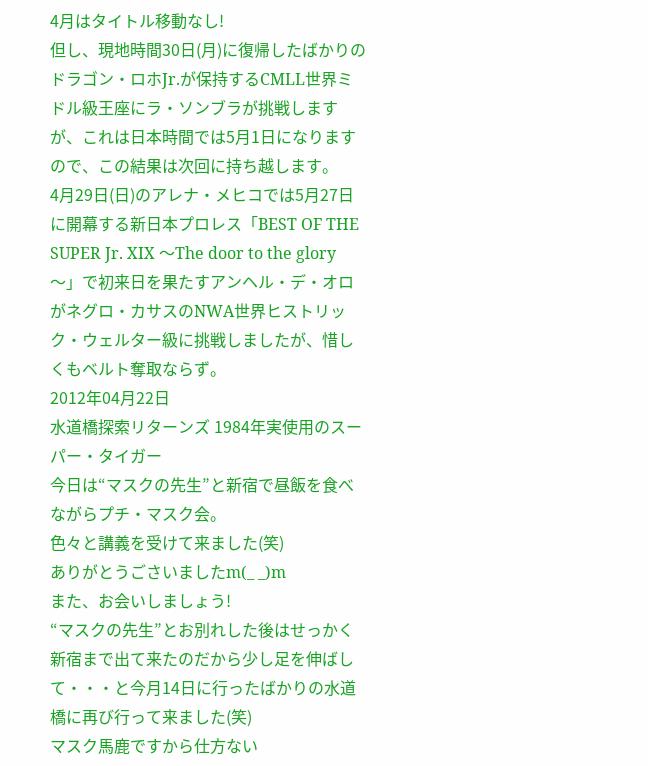4月はタイトル移動なし!
但し、現地時間30日(月)に復帰したばかりのドラゴン・ロホJr.が保持するCMLL世界ミドル級王座にラ・ソンブラが挑戦しますが、これは日本時間では5月1日になりますので、この結果は次回に持ち越します。
4月29日(日)のアレナ・メヒコでは5月27日に開幕する新日本プロレス「BEST OF THE SUPER Jr. XIX 〜The door to the glory〜」で初来日を果たすアンヘル・デ・オロがネグロ・カサスのNWA世界ヒストリック・ウェルター級に挑戦しましたが、惜しくもベルト奪取ならず。
2012年04月22日
水道橋探索リターンズ 1984年実使用のスーパー・タイガー
今日は“マスクの先生”と新宿で昼飯を食べながらプチ・マスク会。
色々と講義を受けて来ました(笑)
ありがとうごさいましたm(_ _)m
また、お会いしましょう!
“マスクの先生”とお別れした後はせっかく新宿まで出て来たのだから少し足を伸ばして・・・と今月14日に行ったばかりの水道橋に再び行って来ました(笑)
マスク馬鹿ですから仕方ない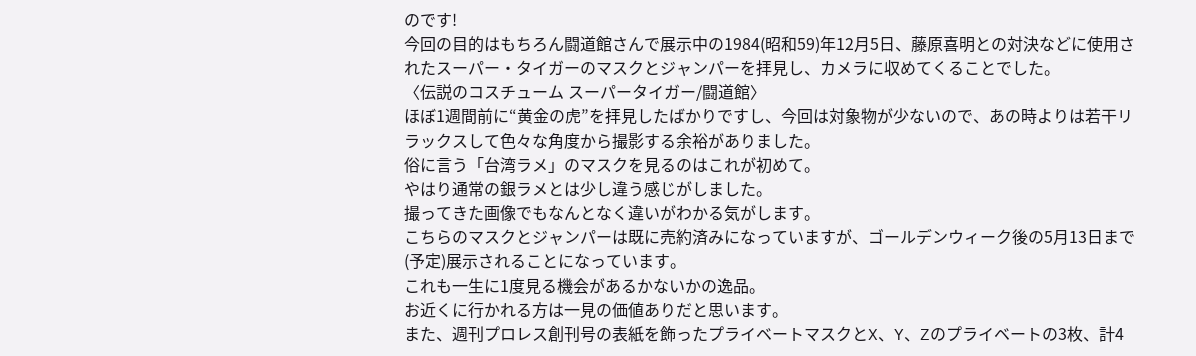のです!
今回の目的はもちろん闘道館さんで展示中の1984(昭和59)年12月5日、藤原喜明との対決などに使用されたスーパー・タイガーのマスクとジャンパーを拝見し、カメラに収めてくることでした。
〈伝説のコスチューム スーパータイガー/闘道館〉
ほぼ1週間前に“黄金の虎”を拝見したばかりですし、今回は対象物が少ないので、あの時よりは若干リラックスして色々な角度から撮影する余裕がありました。
俗に言う「台湾ラメ」のマスクを見るのはこれが初めて。
やはり通常の銀ラメとは少し違う感じがしました。
撮ってきた画像でもなんとなく違いがわかる気がします。
こちらのマスクとジャンパーは既に売約済みになっていますが、ゴールデンウィーク後の5月13日まで(予定)展示されることになっています。
これも一生に1度見る機会があるかないかの逸品。
お近くに行かれる方は一見の価値ありだと思います。
また、週刊プロレス創刊号の表紙を飾ったプライベートマスクとX、Y、Zのプライベートの3枚、計4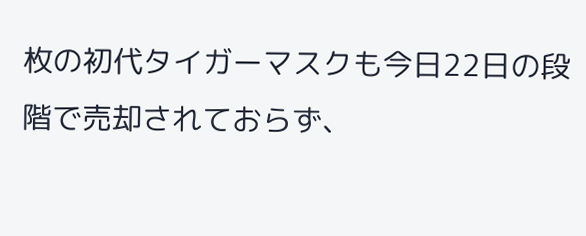枚の初代タイガーマスクも今日22日の段階で売却されておらず、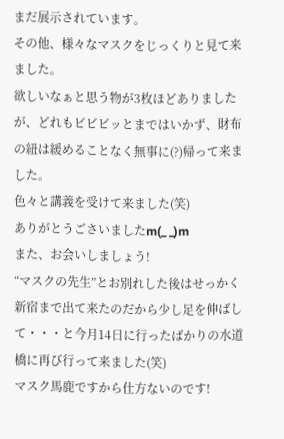まだ展示されています。
その他、様々なマスクをじっくりと見て来ました。
欲しいなぁと思う物が3枚ほどありましたが、どれもビビビッとまではいかず、財布の紐は緩めることなく無事に(?)帰って来ました。
色々と講義を受けて来ました(笑)
ありがとうごさいましたm(_ _)m
また、お会いしましょう!
“マスクの先生”とお別れした後はせっかく新宿まで出て来たのだから少し足を伸ばして・・・と今月14日に行ったばかりの水道橋に再び行って来ました(笑)
マスク馬鹿ですから仕方ないのです!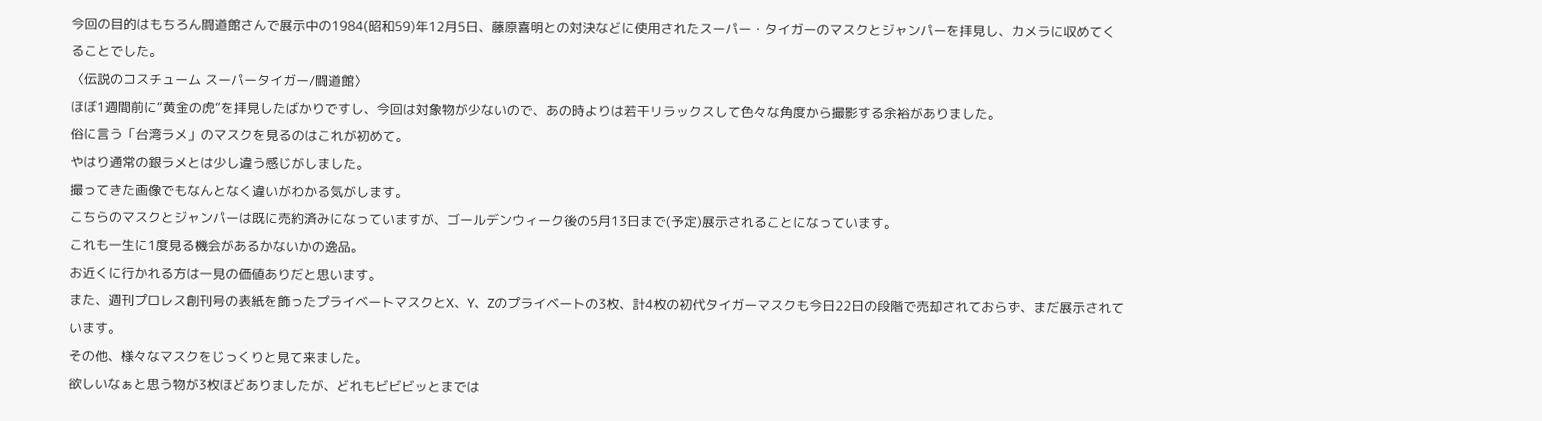今回の目的はもちろん闘道館さんで展示中の1984(昭和59)年12月5日、藤原喜明との対決などに使用されたスーパー・タイガーのマスクとジャンパーを拝見し、カメラに収めてくることでした。
〈伝説のコスチューム スーパータイガー/闘道館〉
ほぼ1週間前に“黄金の虎”を拝見したばかりですし、今回は対象物が少ないので、あの時よりは若干リラックスして色々な角度から撮影する余裕がありました。
俗に言う「台湾ラメ」のマスクを見るのはこれが初めて。
やはり通常の銀ラメとは少し違う感じがしました。
撮ってきた画像でもなんとなく違いがわかる気がします。
こちらのマスクとジャンパーは既に売約済みになっていますが、ゴールデンウィーク後の5月13日まで(予定)展示されることになっています。
これも一生に1度見る機会があるかないかの逸品。
お近くに行かれる方は一見の価値ありだと思います。
また、週刊プロレス創刊号の表紙を飾ったプライベートマスクとX、Y、Zのプライベートの3枚、計4枚の初代タイガーマスクも今日22日の段階で売却されておらず、まだ展示されています。
その他、様々なマスクをじっくりと見て来ました。
欲しいなぁと思う物が3枚ほどありましたが、どれもビビビッとまでは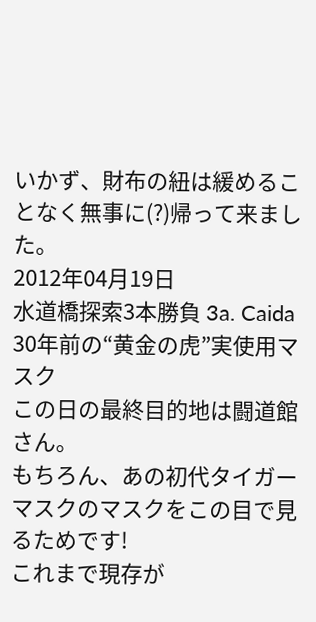いかず、財布の紐は緩めることなく無事に(?)帰って来ました。
2012年04月19日
水道橋探索3本勝負 3a. Caida 30年前の“黄金の虎”実使用マスク
この日の最終目的地は闘道館さん。
もちろん、あの初代タイガーマスクのマスクをこの目で見るためです!
これまで現存が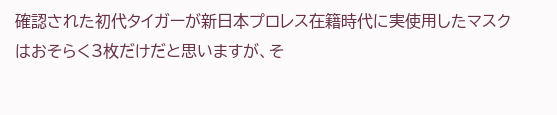確認された初代タイガーが新日本プロレス在籍時代に実使用したマスクはおそらく3枚だけだと思いますが、そ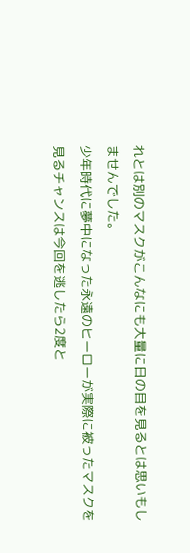れとは別のマスクがこんなにも大量に日の目を見るとは思いもしませんでした。
少年時代に夢中になった永遠のヒーローが実際に被ったマスクを見るチャンスは今回を逃したら2度と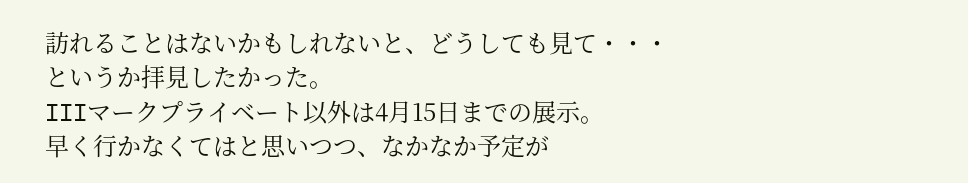訪れることはないかもしれないと、どうしても見て・・・というか拝見したかった。
IIIマークプライベート以外は4月15日までの展示。
早く行かなくてはと思いつつ、なかなか予定が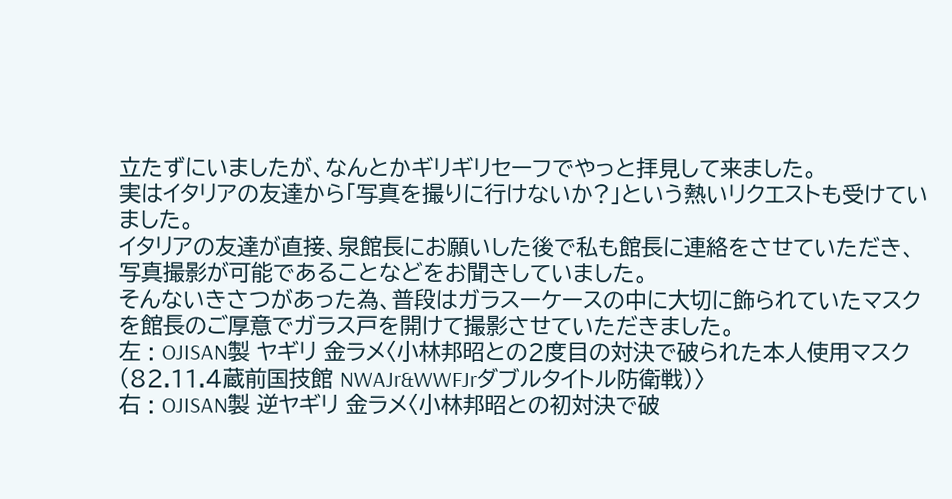立たずにいましたが、なんとかギリギリセーフでやっと拝見して来ました。
実はイタリアの友達から「写真を撮りに行けないか?」という熱いリクエストも受けていました。
イタリアの友達が直接、泉館長にお願いした後で私も館長に連絡をさせていただき、写真撮影が可能であることなどをお聞きしていました。
そんないきさつがあった為、普段はガラスーケースの中に大切に飾られていたマスクを館長のご厚意でガラス戸を開けて撮影させていただきました。
左 : OJISAN製 ヤギリ 金ラメ〈小林邦昭との2度目の対決で破られた本人使用マスク(82.11.4蔵前国技館 NWAJr&WWFJrダブルタイトル防衛戦)〉
右 : OJISAN製 逆ヤギリ 金ラメ〈小林邦昭との初対決で破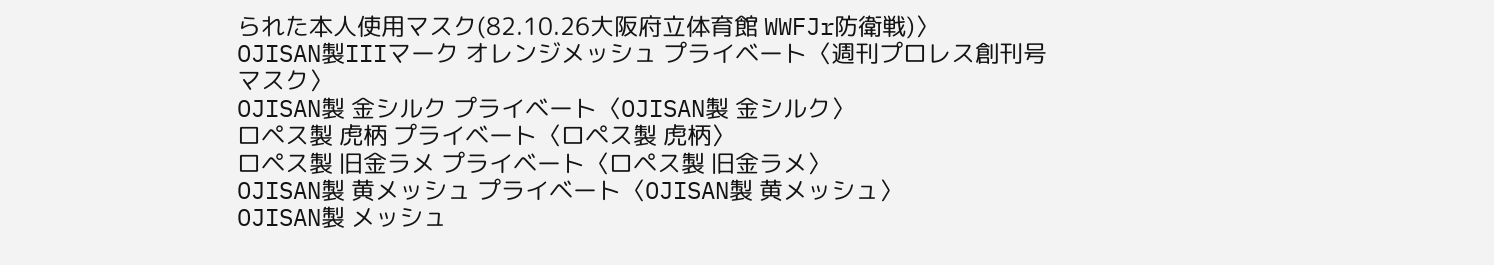られた本人使用マスク(82.10.26大阪府立体育館 WWFJr防衛戦)〉
OJISAN製IIIマーク オレンジメッシュ プライベート〈週刊プロレス創刊号マスク〉
OJISAN製 金シルク プライベート〈OJISAN製 金シルク〉
ロペス製 虎柄 プライベート〈ロペス製 虎柄〉
ロペス製 旧金ラメ プライベート〈ロペス製 旧金ラメ〉
OJISAN製 黄メッシュ プライベート〈OJISAN製 黄メッシュ〉
OJISAN製 メッシュ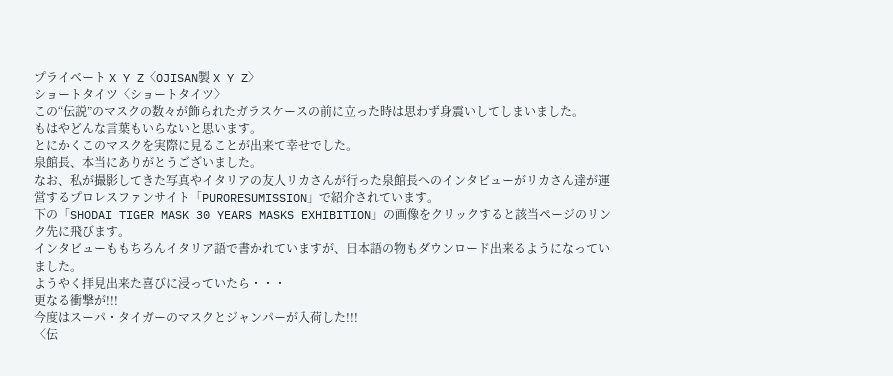プライベート X Y Z〈OJISAN製 X Y Z〉
ショートタイツ〈ショートタイツ〉
この“伝説”のマスクの数々が飾られたガラスケースの前に立った時は思わず身震いしてしまいました。
もはやどんな言葉もいらないと思います。
とにかくこのマスクを実際に見ることが出来て幸せでした。
泉館長、本当にありがとうございました。
なお、私が撮影してきた写真やイタリアの友人リカさんが行った泉館長へのインタビューがリカさん達が運営するプロレスファンサイト「PURORESUMISSION」で紹介されています。
下の「SHODAI TIGER MASK 30 YEARS MASKS EXHIBITION」の画像をクリックすると該当ページのリンク先に飛びます。
インタビューももちろんイタリア語で書かれていますが、日本語の物もダウンロード出来るようになっていました。
ようやく拝見出来た喜びに浸っていたら・・・
更なる衝撃が!!!
今度はスーパ・タイガーのマスクとジャンパーが入荷した!!!
〈伝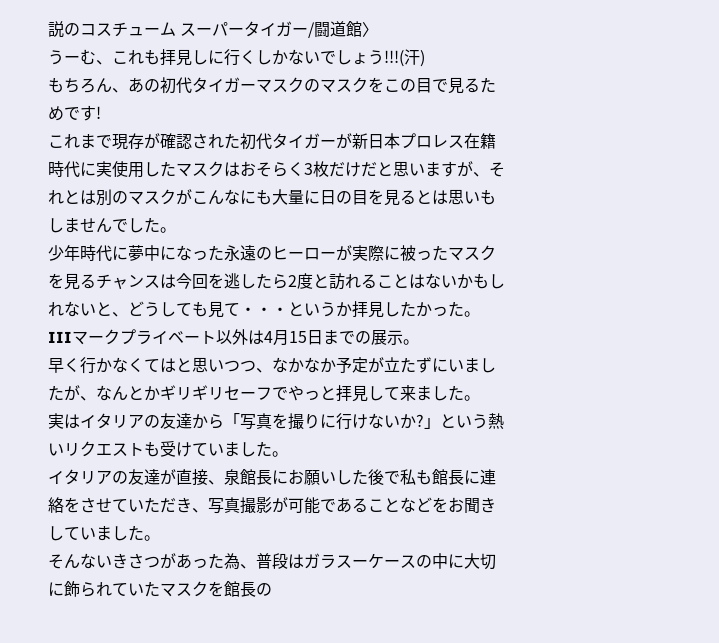説のコスチューム スーパータイガー/闘道館〉
うーむ、これも拝見しに行くしかないでしょう!!!(汗)
もちろん、あの初代タイガーマスクのマスクをこの目で見るためです!
これまで現存が確認された初代タイガーが新日本プロレス在籍時代に実使用したマスクはおそらく3枚だけだと思いますが、それとは別のマスクがこんなにも大量に日の目を見るとは思いもしませんでした。
少年時代に夢中になった永遠のヒーローが実際に被ったマスクを見るチャンスは今回を逃したら2度と訪れることはないかもしれないと、どうしても見て・・・というか拝見したかった。
IIIマークプライベート以外は4月15日までの展示。
早く行かなくてはと思いつつ、なかなか予定が立たずにいましたが、なんとかギリギリセーフでやっと拝見して来ました。
実はイタリアの友達から「写真を撮りに行けないか?」という熱いリクエストも受けていました。
イタリアの友達が直接、泉館長にお願いした後で私も館長に連絡をさせていただき、写真撮影が可能であることなどをお聞きしていました。
そんないきさつがあった為、普段はガラスーケースの中に大切に飾られていたマスクを館長の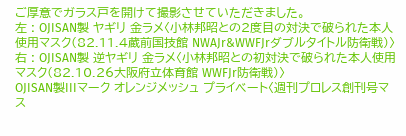ご厚意でガラス戸を開けて撮影させていただきました。
左 : OJISAN製 ヤギリ 金ラメ〈小林邦昭との2度目の対決で破られた本人使用マスク(82.11.4蔵前国技館 NWAJr&WWFJrダブルタイトル防衛戦)〉
右 : OJISAN製 逆ヤギリ 金ラメ〈小林邦昭との初対決で破られた本人使用マスク(82.10.26大阪府立体育館 WWFJr防衛戦)〉
OJISAN製IIIマーク オレンジメッシュ プライベート〈週刊プロレス創刊号マス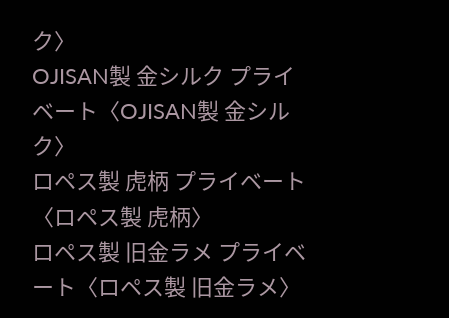ク〉
OJISAN製 金シルク プライベート〈OJISAN製 金シルク〉
ロペス製 虎柄 プライベート〈ロペス製 虎柄〉
ロペス製 旧金ラメ プライベート〈ロペス製 旧金ラメ〉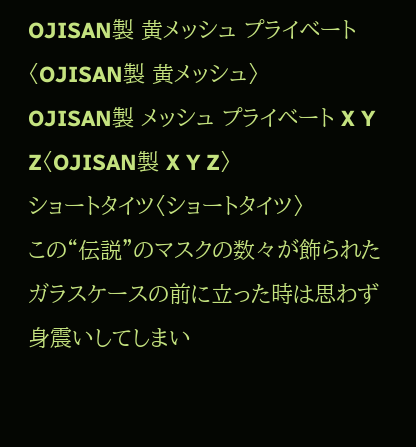OJISAN製 黄メッシュ プライベート〈OJISAN製 黄メッシュ〉
OJISAN製 メッシュ プライベート X Y Z〈OJISAN製 X Y Z〉
ショートタイツ〈ショートタイツ〉
この“伝説”のマスクの数々が飾られたガラスケースの前に立った時は思わず身震いしてしまい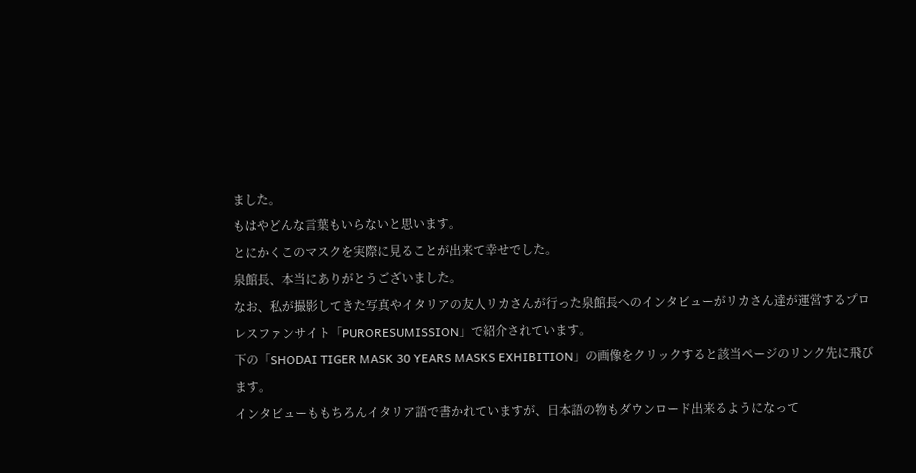ました。
もはやどんな言葉もいらないと思います。
とにかくこのマスクを実際に見ることが出来て幸せでした。
泉館長、本当にありがとうございました。
なお、私が撮影してきた写真やイタリアの友人リカさんが行った泉館長へのインタビューがリカさん達が運営するプロレスファンサイト「PURORESUMISSION」で紹介されています。
下の「SHODAI TIGER MASK 30 YEARS MASKS EXHIBITION」の画像をクリックすると該当ページのリンク先に飛びます。
インタビューももちろんイタリア語で書かれていますが、日本語の物もダウンロード出来るようになって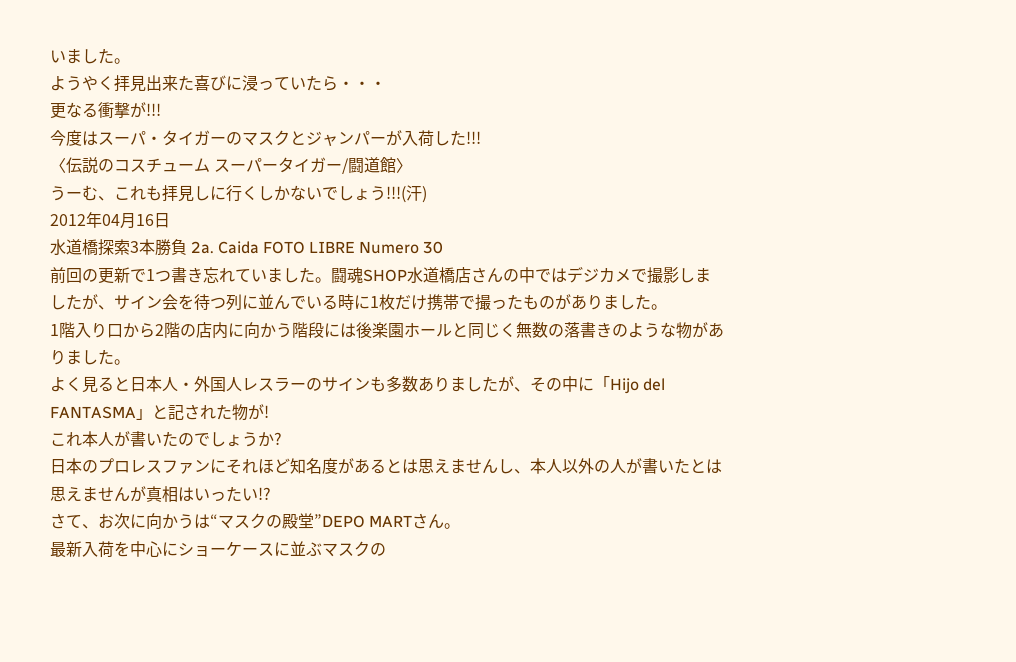いました。
ようやく拝見出来た喜びに浸っていたら・・・
更なる衝撃が!!!
今度はスーパ・タイガーのマスクとジャンパーが入荷した!!!
〈伝説のコスチューム スーパータイガー/闘道館〉
うーむ、これも拝見しに行くしかないでしょう!!!(汗)
2012年04月16日
水道橋探索3本勝負 2a. Caida FOTO LIBRE Numero 30
前回の更新で1つ書き忘れていました。闘魂SHOP水道橋店さんの中ではデジカメで撮影しましたが、サイン会を待つ列に並んでいる時に1枚だけ携帯で撮ったものがありました。
1階入り口から2階の店内に向かう階段には後楽園ホールと同じく無数の落書きのような物がありました。
よく見ると日本人・外国人レスラーのサインも多数ありましたが、その中に「Hijo del FANTASMA」と記された物が!
これ本人が書いたのでしょうか?
日本のプロレスファンにそれほど知名度があるとは思えませんし、本人以外の人が書いたとは思えませんが真相はいったい!?
さて、お次に向かうは“マスクの殿堂”DEPO MARTさん。
最新入荷を中心にショーケースに並ぶマスクの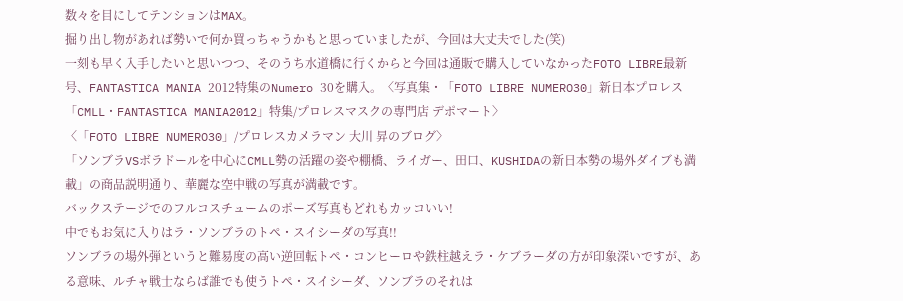数々を目にしてテンションはMAX。
掘り出し物があれば勢いで何か買っちゃうかもと思っていましたが、今回は大丈夫でした(笑)
一刻も早く入手したいと思いつつ、そのうち水道橋に行くからと今回は通販で購入していなかったFOTO LIBRE最新号、FANTASTICA MANIA 2012特集のNumero 30を購入。〈写真集・「FOTO LIBRE NUMERO30」新日本プロレス「CMLL・FANTASTICA MANIA2012」特集/プロレスマスクの専門店 デポマート〉
〈「FOTO LIBRE NUMERO30」/プロレスカメラマン 大川 昇のブログ〉
「ソンブラVSボラドールを中心にCMLL勢の活躍の姿や棚橋、ライガー、田口、KUSHIDAの新日本勢の場外ダイブも満載」の商品説明通り、華麗な空中戦の写真が満載です。
バックステージでのフルコスチュームのポーズ写真もどれもカッコいい!
中でもお気に入りはラ・ソンブラのトペ・スイシーダの写真!!
ソンブラの場外弾というと難易度の高い逆回転トペ・コンヒーロや鉄柱越えラ・ケブラーダの方が印象深いですが、ある意味、ルチャ戦士ならば誰でも使うトペ・スイシーダ、ソンブラのそれは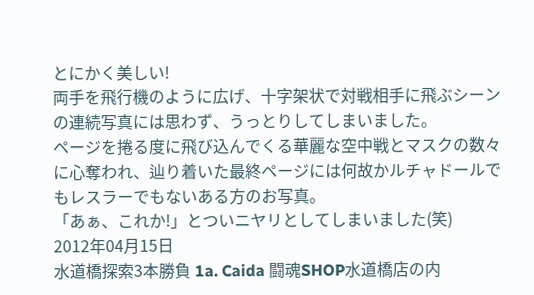とにかく美しい!
両手を飛行機のように広げ、十字架状で対戦相手に飛ぶシーンの連続写真には思わず、うっとりしてしまいました。
ページを捲る度に飛び込んでくる華麗な空中戦とマスクの数々に心奪われ、辿り着いた最終ページには何故かルチャドールでもレスラーでもないある方のお写真。
「あぁ、これか!」とついニヤリとしてしまいました(笑)
2012年04月15日
水道橋探索3本勝負 1a. Caida 闘魂SHOP水道橋店の内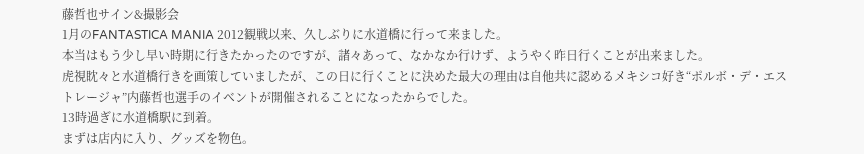藤哲也サイン&撮影会
1月のFANTASTICA MANIA 2012観戦以来、久しぶりに水道橋に行って来ました。
本当はもう少し早い時期に行きたかったのですが、諸々あって、なかなか行けず、ようやく昨日行くことが出来ました。
虎視眈々と水道橋行きを画策していましたが、この日に行くことに決めた最大の理由は自他共に認めるメキシコ好き“ポルボ・デ・エストレージャ”内藤哲也選手のイベントが開催されることになったからでした。
13時過ぎに水道橋駅に到着。
まずは店内に入り、グッズを物色。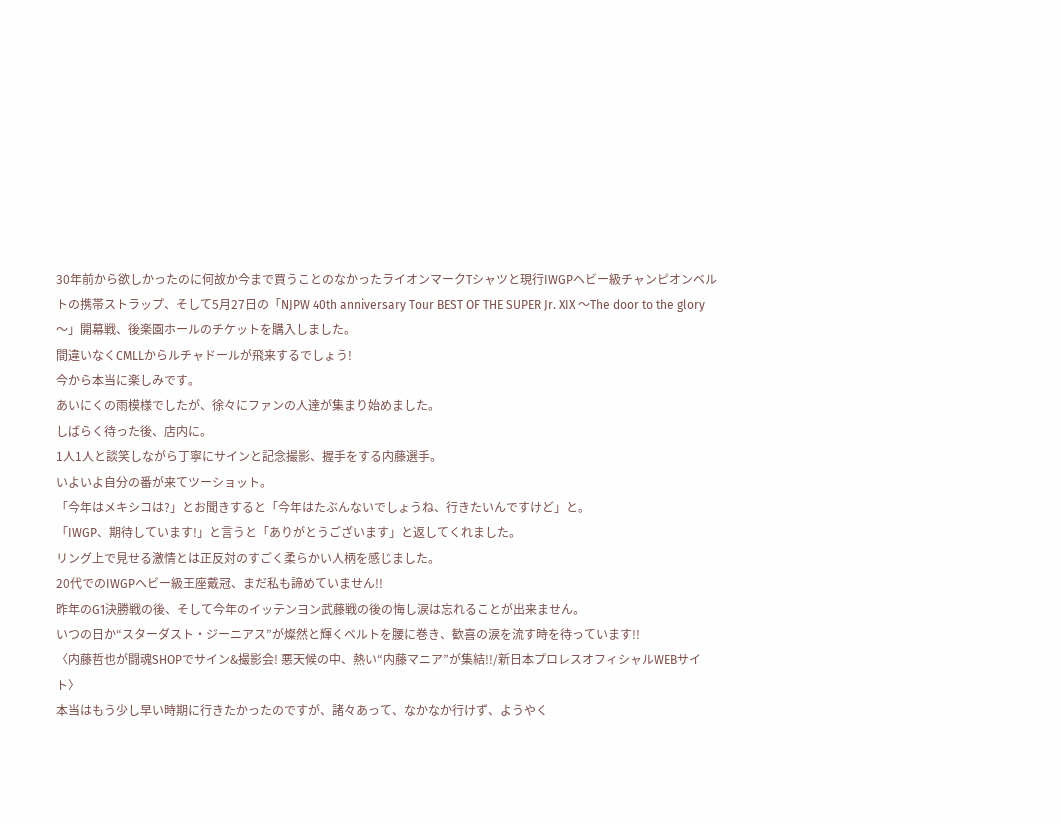30年前から欲しかったのに何故か今まで買うことのなかったライオンマークTシャツと現行IWGPヘビー級チャンピオンベルトの携帯ストラップ、そして5月27日の「NJPW 40th anniversary Tour BEST OF THE SUPER Jr. XIX 〜The door to the glory〜」開幕戦、後楽園ホールのチケットを購入しました。
間違いなくCMLLからルチャドールが飛来するでしょう!
今から本当に楽しみです。
あいにくの雨模様でしたが、徐々にファンの人達が集まり始めました。
しばらく待った後、店内に。
1人1人と談笑しながら丁寧にサインと記念撮影、握手をする内藤選手。
いよいよ自分の番が来てツーショット。
「今年はメキシコは?」とお聞きすると「今年はたぶんないでしょうね、行きたいんですけど」と。
「IWGP、期待しています!」と言うと「ありがとうございます」と返してくれました。
リング上で見せる激情とは正反対のすごく柔らかい人柄を感じました。
20代でのIWGPヘビー級王座戴冠、まだ私も諦めていません!!
昨年のG1決勝戦の後、そして今年のイッテンヨン武藤戦の後の悔し涙は忘れることが出来ません。
いつの日か“スターダスト・ジーニアス”が燦然と輝くベルトを腰に巻き、歓喜の涙を流す時を待っています!!
〈内藤哲也が闘魂SHOPでサイン&撮影会! 悪天候の中、熱い“内藤マニア”が集結!!/新日本プロレスオフィシャルWEBサイト〉
本当はもう少し早い時期に行きたかったのですが、諸々あって、なかなか行けず、ようやく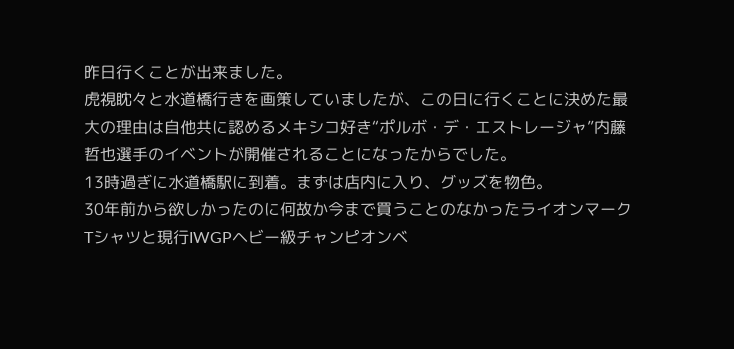昨日行くことが出来ました。
虎視眈々と水道橋行きを画策していましたが、この日に行くことに決めた最大の理由は自他共に認めるメキシコ好き“ポルボ・デ・エストレージャ”内藤哲也選手のイベントが開催されることになったからでした。
13時過ぎに水道橋駅に到着。まずは店内に入り、グッズを物色。
30年前から欲しかったのに何故か今まで買うことのなかったライオンマークTシャツと現行IWGPヘビー級チャンピオンベ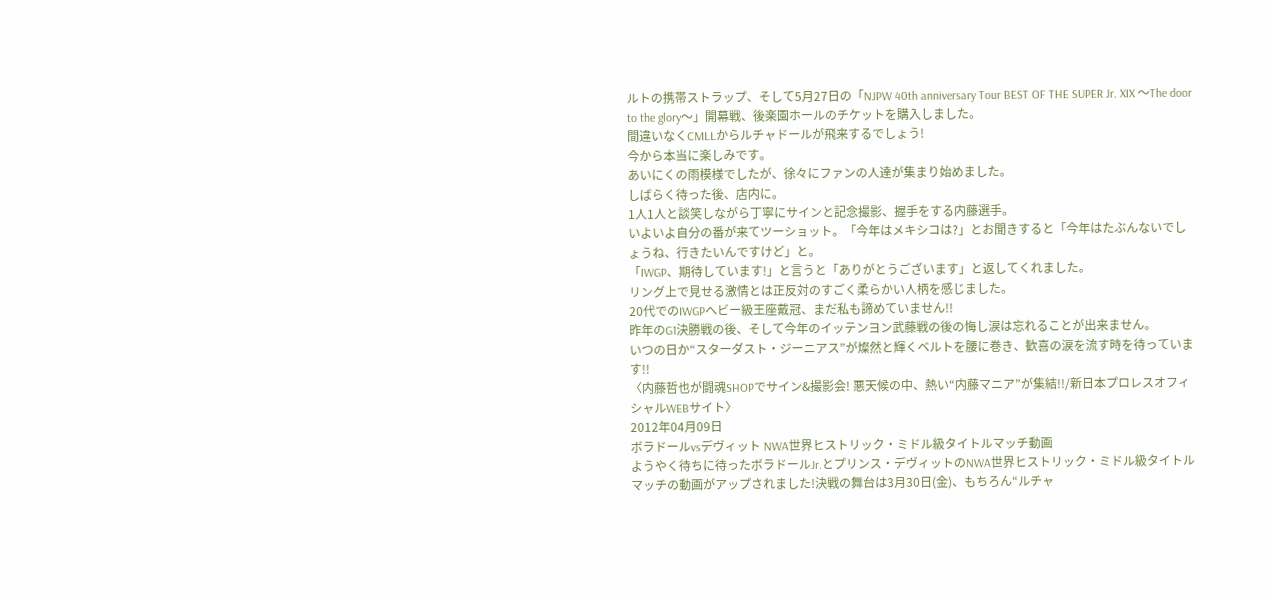ルトの携帯ストラップ、そして5月27日の「NJPW 40th anniversary Tour BEST OF THE SUPER Jr. XIX 〜The door to the glory〜」開幕戦、後楽園ホールのチケットを購入しました。
間違いなくCMLLからルチャドールが飛来するでしょう!
今から本当に楽しみです。
あいにくの雨模様でしたが、徐々にファンの人達が集まり始めました。
しばらく待った後、店内に。
1人1人と談笑しながら丁寧にサインと記念撮影、握手をする内藤選手。
いよいよ自分の番が来てツーショット。「今年はメキシコは?」とお聞きすると「今年はたぶんないでしょうね、行きたいんですけど」と。
「IWGP、期待しています!」と言うと「ありがとうございます」と返してくれました。
リング上で見せる激情とは正反対のすごく柔らかい人柄を感じました。
20代でのIWGPヘビー級王座戴冠、まだ私も諦めていません!!
昨年のG1決勝戦の後、そして今年のイッテンヨン武藤戦の後の悔し涙は忘れることが出来ません。
いつの日か“スターダスト・ジーニアス”が燦然と輝くベルトを腰に巻き、歓喜の涙を流す時を待っています!!
〈内藤哲也が闘魂SHOPでサイン&撮影会! 悪天候の中、熱い“内藤マニア”が集結!!/新日本プロレスオフィシャルWEBサイト〉
2012年04月09日
ボラドールvsデヴィット NWA世界ヒストリック・ミドル級タイトルマッチ動画
ようやく待ちに待ったボラドールJr.とプリンス・デヴィットのNWA世界ヒストリック・ミドル級タイトルマッチの動画がアップされました!決戦の舞台は3月30日(金)、もちろん“ルチャ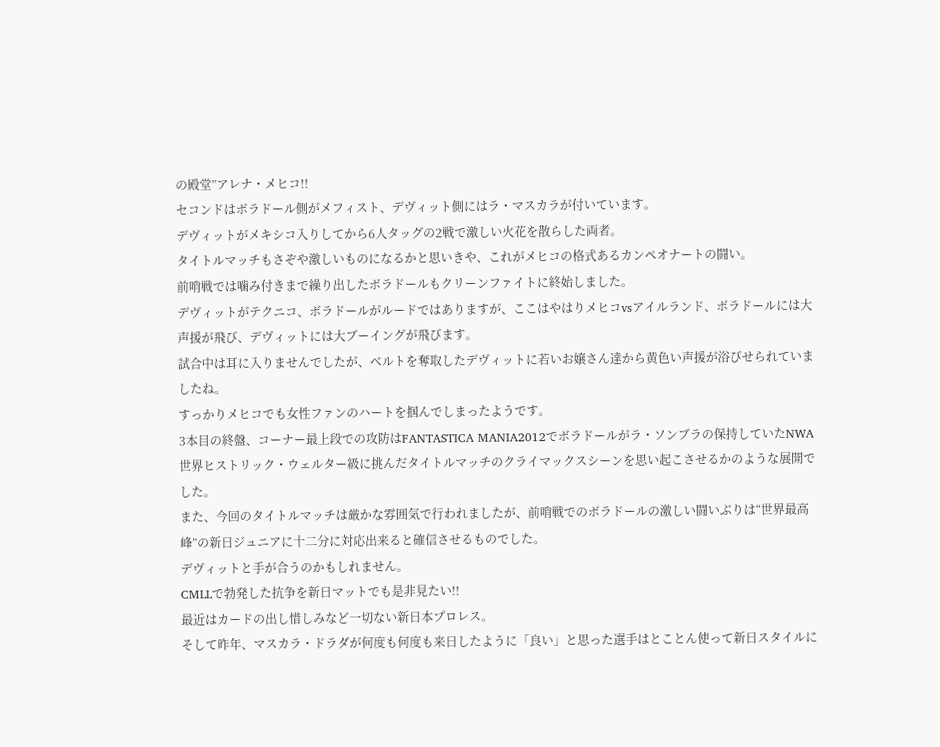の殿堂”アレナ・メヒコ!!
セコンドはボラドール側がメフィスト、デヴィット側にはラ・マスカラが付いています。
デヴィットがメキシコ入りしてから6人タッグの2戦で激しい火花を散らした両者。
タイトルマッチもさぞや激しいものになるかと思いきや、これがメヒコの格式あるカンペオナートの闘い。
前哨戦では噛み付きまで繰り出したボラドールもクリーンファイトに終始しました。
デヴィットがテクニコ、ボラドールがルードではありますが、ここはやはりメヒコvsアイルランド、ボラドールには大声援が飛び、デヴィットには大ブーイングが飛びます。
試合中は耳に入りませんでしたが、ベルトを奪取したデヴィットに若いお嬢さん達から黄色い声援が浴びせられていましたね。
すっかりメヒコでも女性ファンのハートを掴んでしまったようです。
3本目の終盤、コーナー最上段での攻防はFANTASTICA MANIA2012でボラドールがラ・ソンブラの保持していたNWA世界ヒストリック・ウェルター級に挑んだタイトルマッチのクライマックスシーンを思い起こさせるかのような展開でした。
また、今回のタイトルマッチは厳かな雰囲気で行われましたが、前哨戦でのボラドールの激しい闘いぶりは“世界最高峰”の新日ジュニアに十二分に対応出来ると確信させるものでした。
デヴィットと手が合うのかもしれません。
CMLLで勃発した抗争を新日マットでも是非見たい!!
最近はカードの出し惜しみなど一切ない新日本プロレス。
そして昨年、マスカラ・ドラダが何度も何度も来日したように「良い」と思った選手はとことん使って新日スタイルに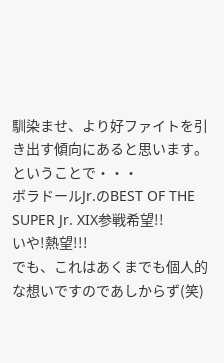馴染ませ、より好ファイトを引き出す傾向にあると思います。
ということで・・・
ボラドールJr.のBEST OF THE SUPER Jr. XIX参戦希望!!
いや!熱望!!!
でも、これはあくまでも個人的な想いですのであしからず(笑)